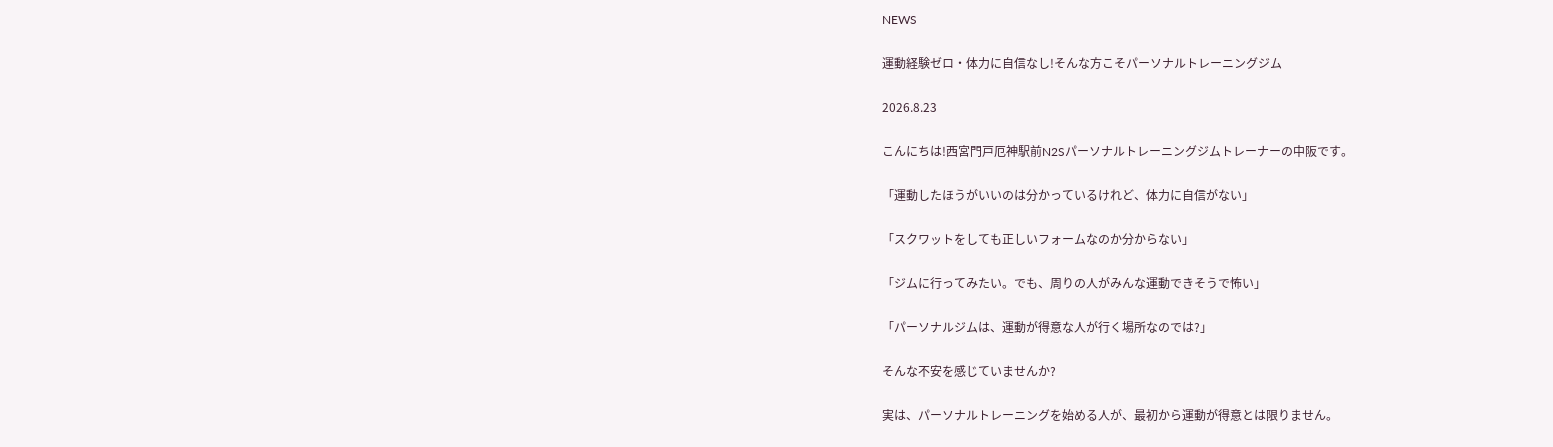NEWS

運動経験ゼロ・体力に自信なし!そんな方こそパーソナルトレーニングジム

2026.8.23

こんにちは!西宮門戸厄神駅前N2Sパーソナルトレーニングジムトレーナーの中阪です。

「運動したほうがいいのは分かっているけれど、体力に自信がない」

「スクワットをしても正しいフォームなのか分からない」

「ジムに行ってみたい。でも、周りの人がみんな運動できそうで怖い」

「パーソナルジムは、運動が得意な人が行く場所なのでは?」

そんな不安を感じていませんか?

実は、パーソナルトレーニングを始める人が、最初から運動が得意とは限りません。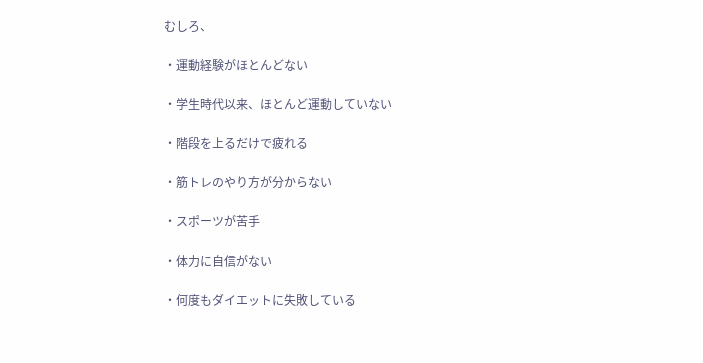むしろ、

・運動経験がほとんどない

・学生時代以来、ほとんど運動していない

・階段を上るだけで疲れる

・筋トレのやり方が分からない

・スポーツが苦手

・体力に自信がない

・何度もダイエットに失敗している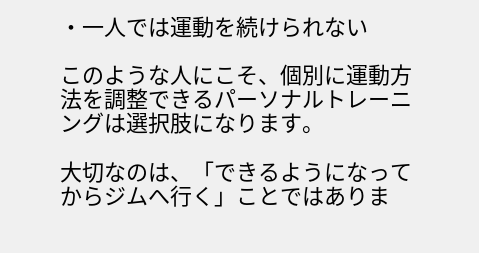・一人では運動を続けられない

このような人にこそ、個別に運動方法を調整できるパーソナルトレーニングは選択肢になります。

大切なのは、「できるようになってからジムへ行く」ことではありま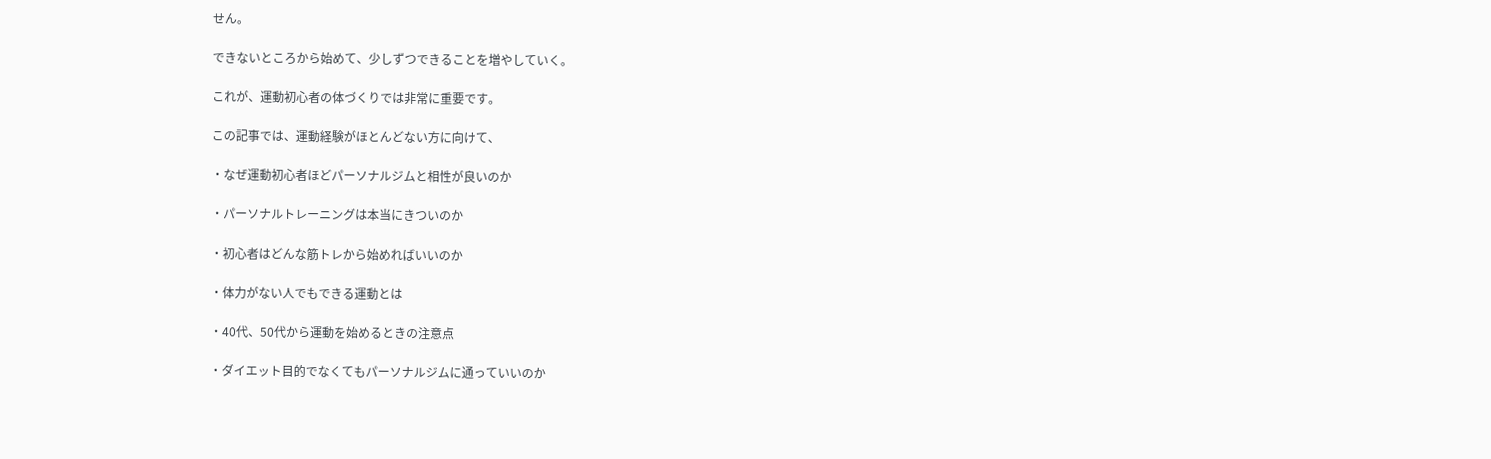せん。

できないところから始めて、少しずつできることを増やしていく。

これが、運動初心者の体づくりでは非常に重要です。

この記事では、運動経験がほとんどない方に向けて、

・なぜ運動初心者ほどパーソナルジムと相性が良いのか

・パーソナルトレーニングは本当にきついのか

・初心者はどんな筋トレから始めればいいのか

・体力がない人でもできる運動とは

・40代、50代から運動を始めるときの注意点

・ダイエット目的でなくてもパーソナルジムに通っていいのか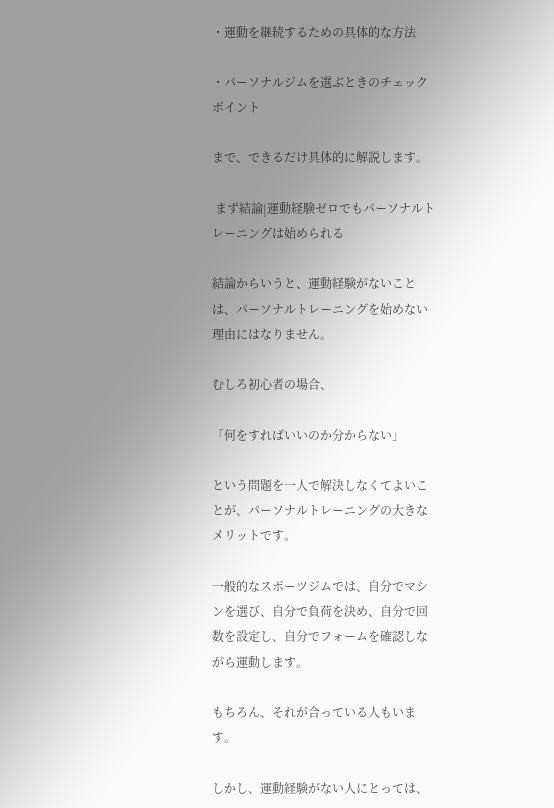・運動を継続するための具体的な方法

・パーソナルジムを選ぶときのチェックポイント

まで、できるだけ具体的に解説します。

 まず結論|運動経験ゼロでもパーソナルトレーニングは始められる

結論からいうと、運動経験がないことは、パーソナルトレーニングを始めない理由にはなりません。

むしろ初心者の場合、

「何をすればいいのか分からない」

という問題を一人で解決しなくてよいことが、パーソナルトレーニングの大きなメリットです。

一般的なスポーツジムでは、自分でマシンを選び、自分で負荷を決め、自分で回数を設定し、自分でフォームを確認しながら運動します。

もちろん、それが合っている人もいます。

しかし、運動経験がない人にとっては、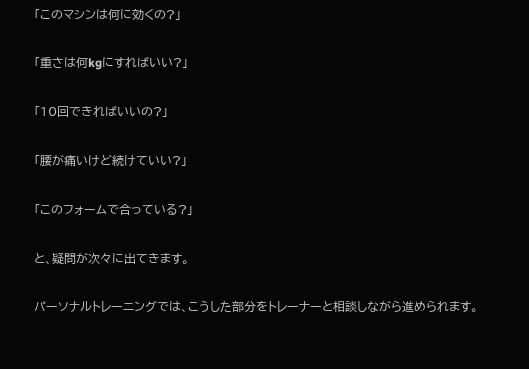「このマシンは何に効くの?」

「重さは何kgにすればいい?」

「10回できればいいの?」

「腰が痛いけど続けていい?」

「このフォームで合っている?」

と、疑問が次々に出てきます。

パーソナルトレーニングでは、こうした部分をトレーナーと相談しながら進められます。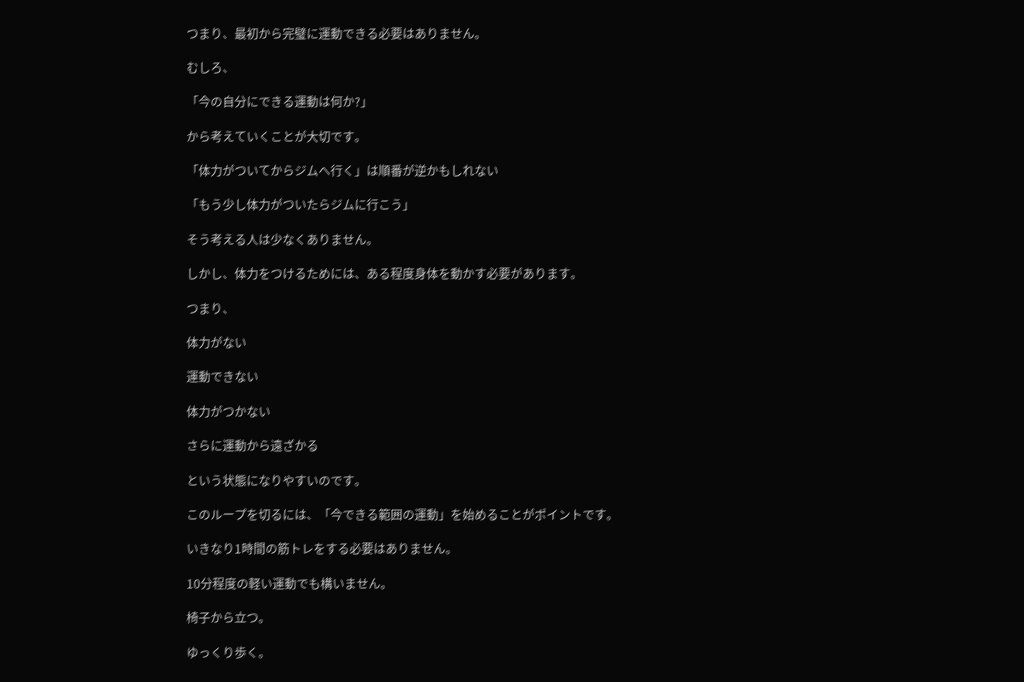つまり、最初から完璧に運動できる必要はありません。

むしろ、

「今の自分にできる運動は何か?」

から考えていくことが大切です。

「体力がついてからジムへ行く」は順番が逆かもしれない

「もう少し体力がついたらジムに行こう」

そう考える人は少なくありません。

しかし、体力をつけるためには、ある程度身体を動かす必要があります。

つまり、

体力がない

運動できない

体力がつかない

さらに運動から遠ざかる

という状態になりやすいのです。

このループを切るには、「今できる範囲の運動」を始めることがポイントです。

いきなり1時間の筋トレをする必要はありません。

10分程度の軽い運動でも構いません。

椅子から立つ。

ゆっくり歩く。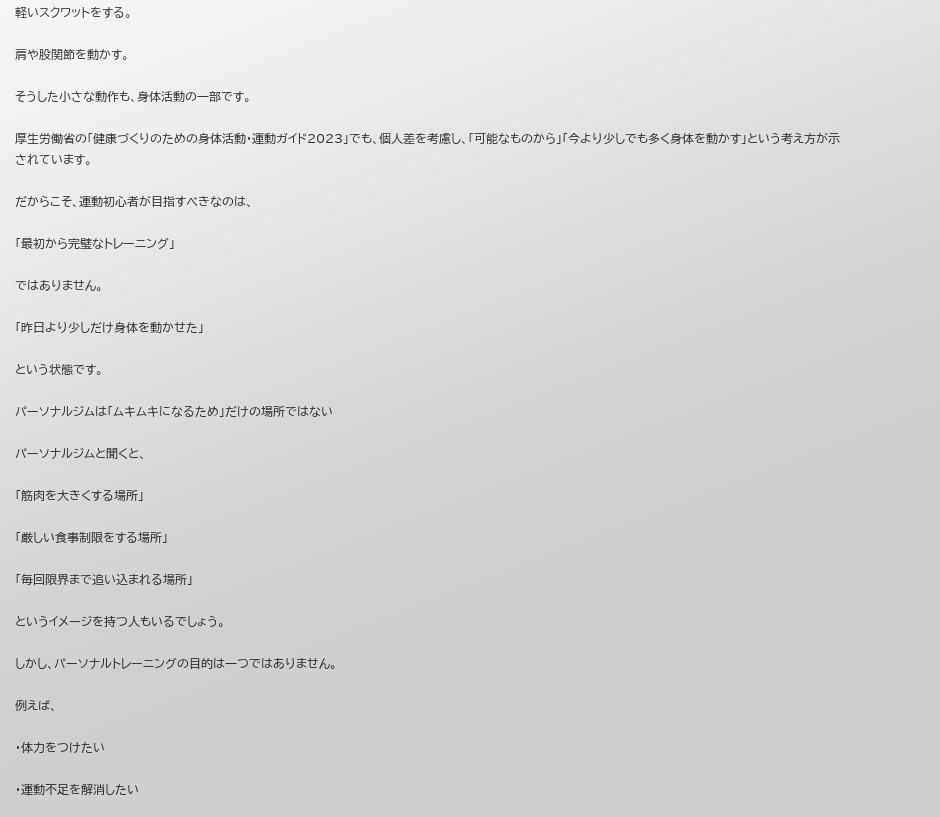軽いスクワットをする。

肩や股関節を動かす。

そうした小さな動作も、身体活動の一部です。

厚生労働省の「健康づくりのための身体活動・運動ガイド2023」でも、個人差を考慮し、「可能なものから」「今より少しでも多く身体を動かす」という考え方が示されています。

だからこそ、運動初心者が目指すべきなのは、

「最初から完璧なトレーニング」

ではありません。

「昨日より少しだけ身体を動かせた」

という状態です。

パーソナルジムは「ムキムキになるため」だけの場所ではない

パーソナルジムと聞くと、

「筋肉を大きくする場所」

「厳しい食事制限をする場所」

「毎回限界まで追い込まれる場所」

というイメージを持つ人もいるでしょう。

しかし、パーソナルトレーニングの目的は一つではありません。

例えば、

・体力をつけたい

・運動不足を解消したい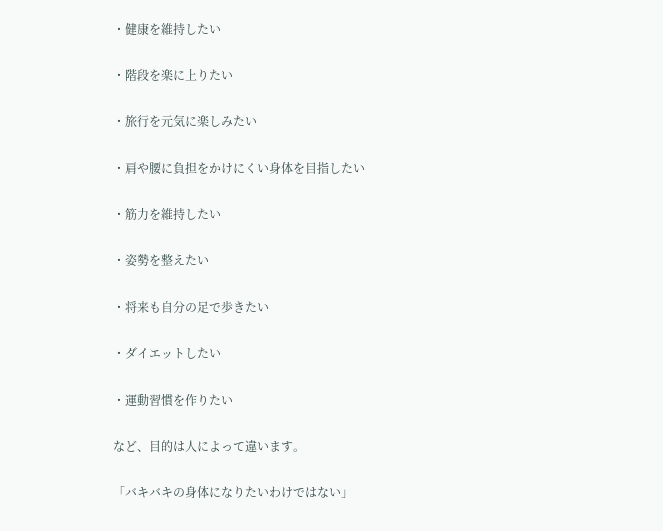・健康を維持したい

・階段を楽に上りたい

・旅行を元気に楽しみたい

・肩や腰に負担をかけにくい身体を目指したい

・筋力を維持したい

・姿勢を整えたい

・将来も自分の足で歩きたい

・ダイエットしたい

・運動習慣を作りたい

など、目的は人によって違います。

「バキバキの身体になりたいわけではない」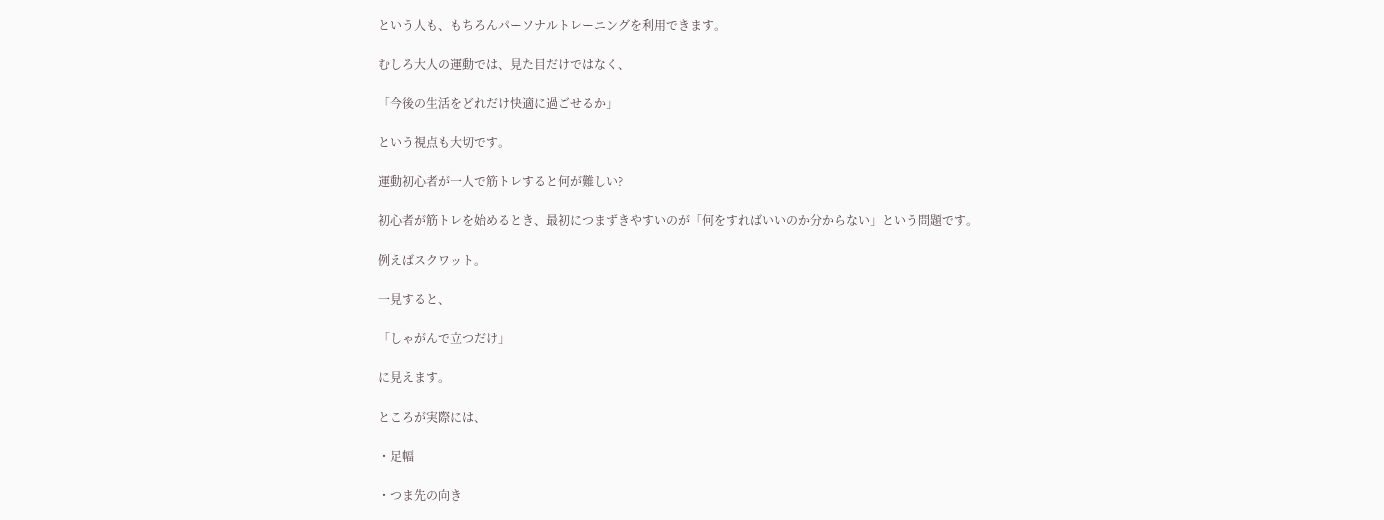という人も、もちろんパーソナルトレーニングを利用できます。

むしろ大人の運動では、見た目だけではなく、

「今後の生活をどれだけ快適に過ごせるか」

という視点も大切です。

運動初心者が一人で筋トレすると何が難しい?

初心者が筋トレを始めるとき、最初につまずきやすいのが「何をすればいいのか分からない」という問題です。

例えばスクワット。

一見すると、

「しゃがんで立つだけ」

に見えます。

ところが実際には、

・足幅

・つま先の向き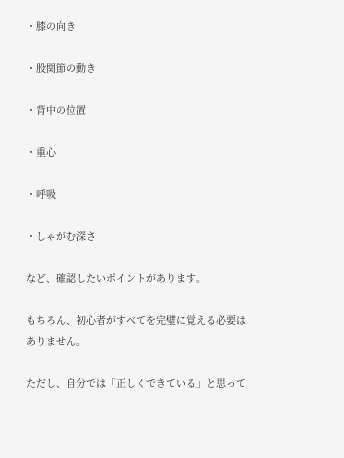・膝の向き

・股関節の動き

・背中の位置

・重心

・呼吸

・しゃがむ深さ

など、確認したいポイントがあります。

もちろん、初心者がすべてを完璧に覚える必要はありません。

ただし、自分では「正しくできている」と思って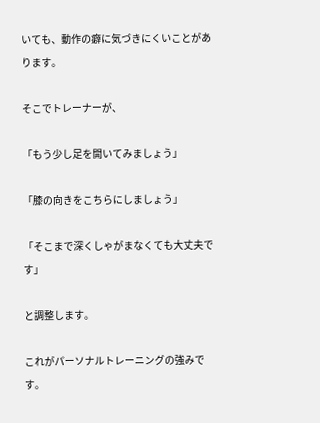いても、動作の癖に気づきにくいことがあります。

そこでトレーナーが、

「もう少し足を開いてみましょう」

「膝の向きをこちらにしましょう」

「そこまで深くしゃがまなくても大丈夫です」

と調整します。

これがパーソナルトレーニングの強みです。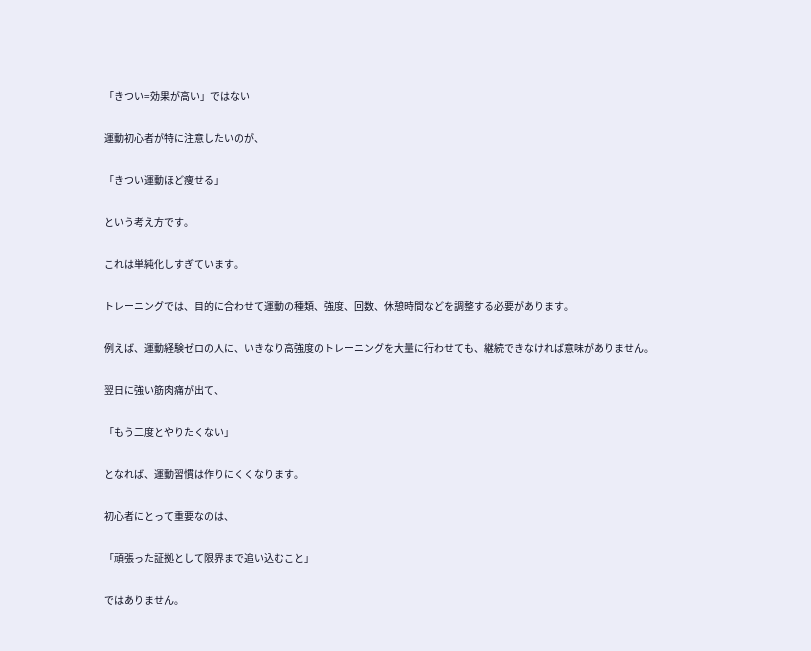「きつい=効果が高い」ではない

運動初心者が特に注意したいのが、

「きつい運動ほど痩せる」

という考え方です。

これは単純化しすぎています。

トレーニングでは、目的に合わせて運動の種類、強度、回数、休憩時間などを調整する必要があります。

例えば、運動経験ゼロの人に、いきなり高強度のトレーニングを大量に行わせても、継続できなければ意味がありません。

翌日に強い筋肉痛が出て、

「もう二度とやりたくない」

となれば、運動習慣は作りにくくなります。

初心者にとって重要なのは、

「頑張った証拠として限界まで追い込むこと」

ではありません。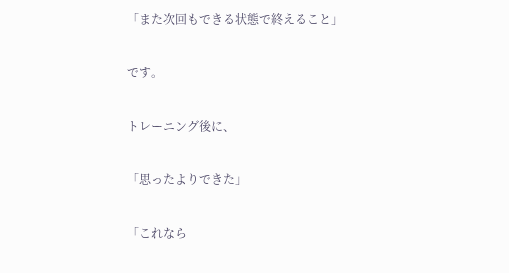「また次回もできる状態で終えること」

です。

トレーニング後に、

「思ったよりできた」

「これなら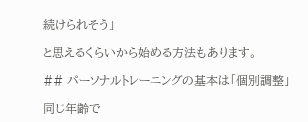続けられそう」

と思えるくらいから始める方法もあります。

## パーソナルトレーニングの基本は「個別調整」

同じ年齢で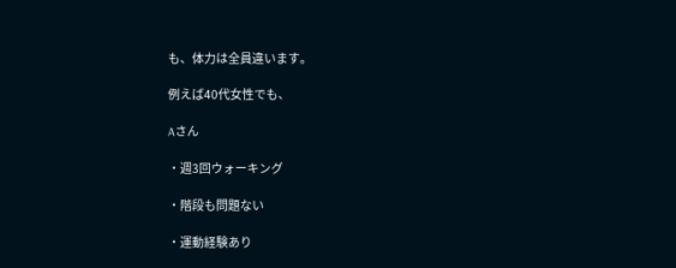も、体力は全員違います。

例えば40代女性でも、

Aさん

・週3回ウォーキング

・階段も問題ない

・運動経験あり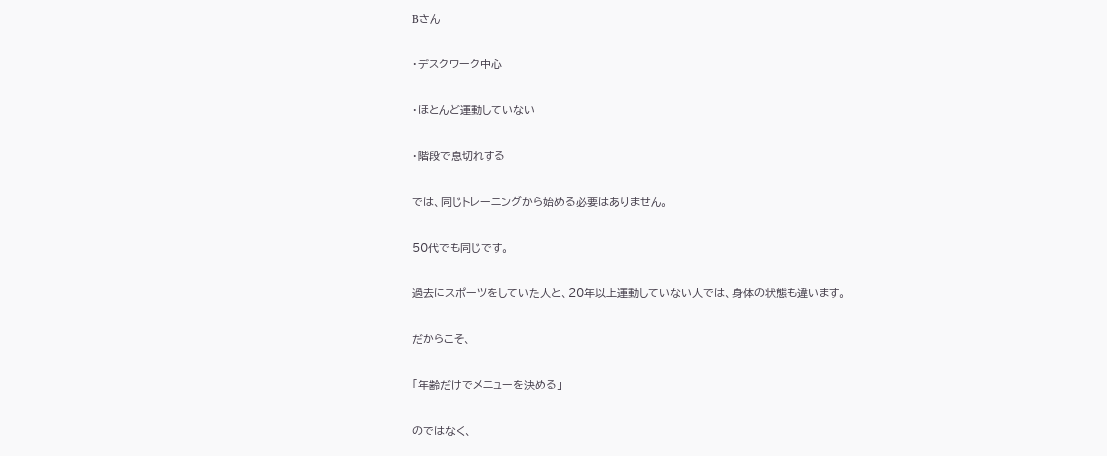Bさん

・デスクワーク中心

・ほとんど運動していない

・階段で息切れする

では、同じトレーニングから始める必要はありません。

50代でも同じです。

過去にスポーツをしていた人と、20年以上運動していない人では、身体の状態も違います。

だからこそ、

「年齢だけでメニューを決める」

のではなく、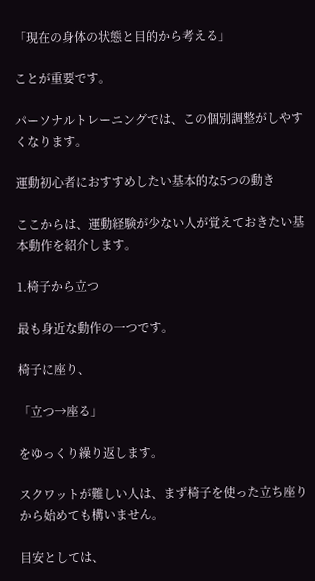「現在の身体の状態と目的から考える」

ことが重要です。

パーソナルトレーニングでは、この個別調整がしやすくなります。

運動初心者におすすめしたい基本的な5つの動き

ここからは、運動経験が少ない人が覚えておきたい基本動作を紹介します。

1.椅子から立つ

最も身近な動作の一つです。

椅子に座り、

「立つ→座る」

をゆっくり繰り返します。

スクワットが難しい人は、まず椅子を使った立ち座りから始めても構いません。

目安としては、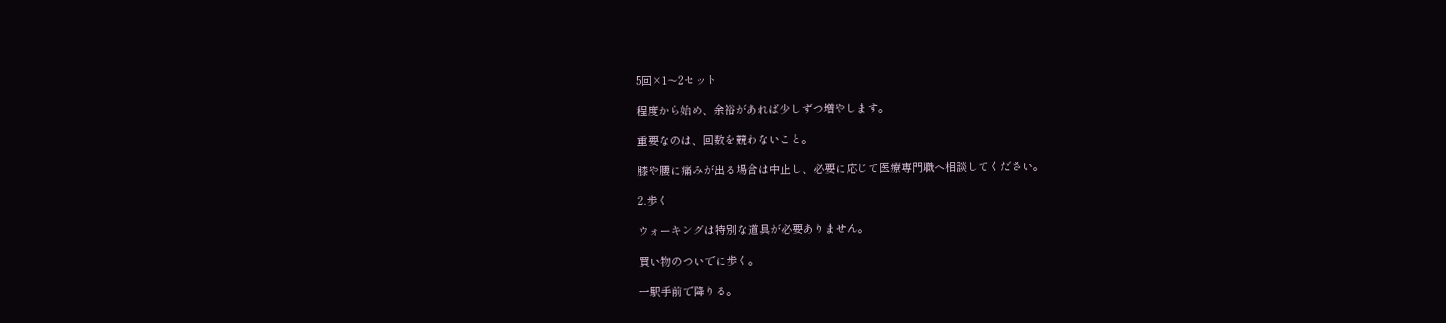5回×1〜2セット

程度から始め、余裕があれば少しずつ増やします。

重要なのは、回数を競わないこと。

膝や腰に痛みが出る場合は中止し、必要に応じて医療専門職へ相談してください。

2.歩く

ウォーキングは特別な道具が必要ありません。

買い物のついでに歩く。

一駅手前で降りる。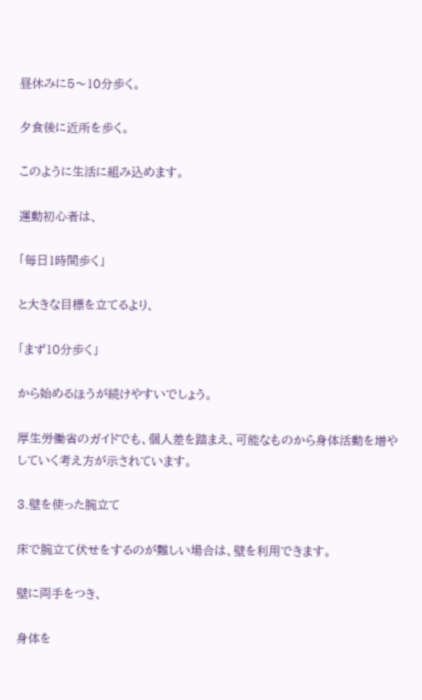昼休みに5〜10分歩く。

夕食後に近所を歩く。

このように生活に組み込めます。

運動初心者は、

「毎日1時間歩く」

と大きな目標を立てるより、

「まず10分歩く」

から始めるほうが続けやすいでしょう。

厚生労働省のガイドでも、個人差を踏まえ、可能なものから身体活動を増やしていく考え方が示されています。

3.壁を使った腕立て

床で腕立て伏せをするのが難しい場合は、壁を利用できます。

壁に両手をつき、

身体を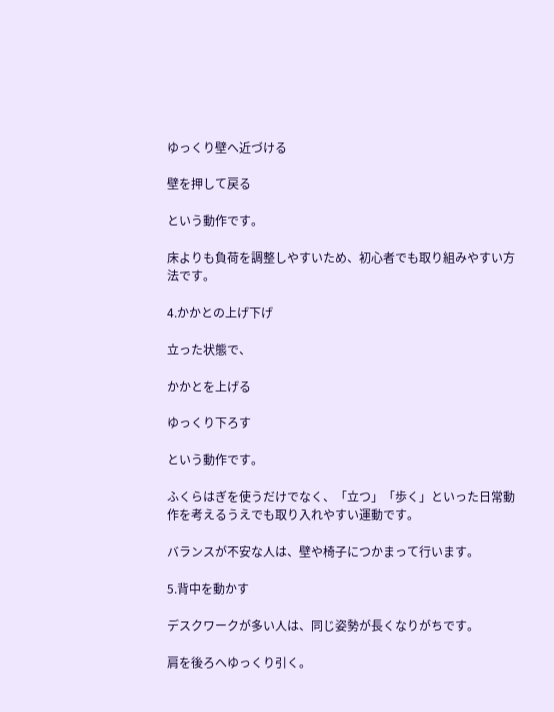ゆっくり壁へ近づける

壁を押して戻る

という動作です。

床よりも負荷を調整しやすいため、初心者でも取り組みやすい方法です。

4.かかとの上げ下げ

立った状態で、

かかとを上げる

ゆっくり下ろす

という動作です。

ふくらはぎを使うだけでなく、「立つ」「歩く」といった日常動作を考えるうえでも取り入れやすい運動です。

バランスが不安な人は、壁や椅子につかまって行います。

5.背中を動かす

デスクワークが多い人は、同じ姿勢が長くなりがちです。

肩を後ろへゆっくり引く。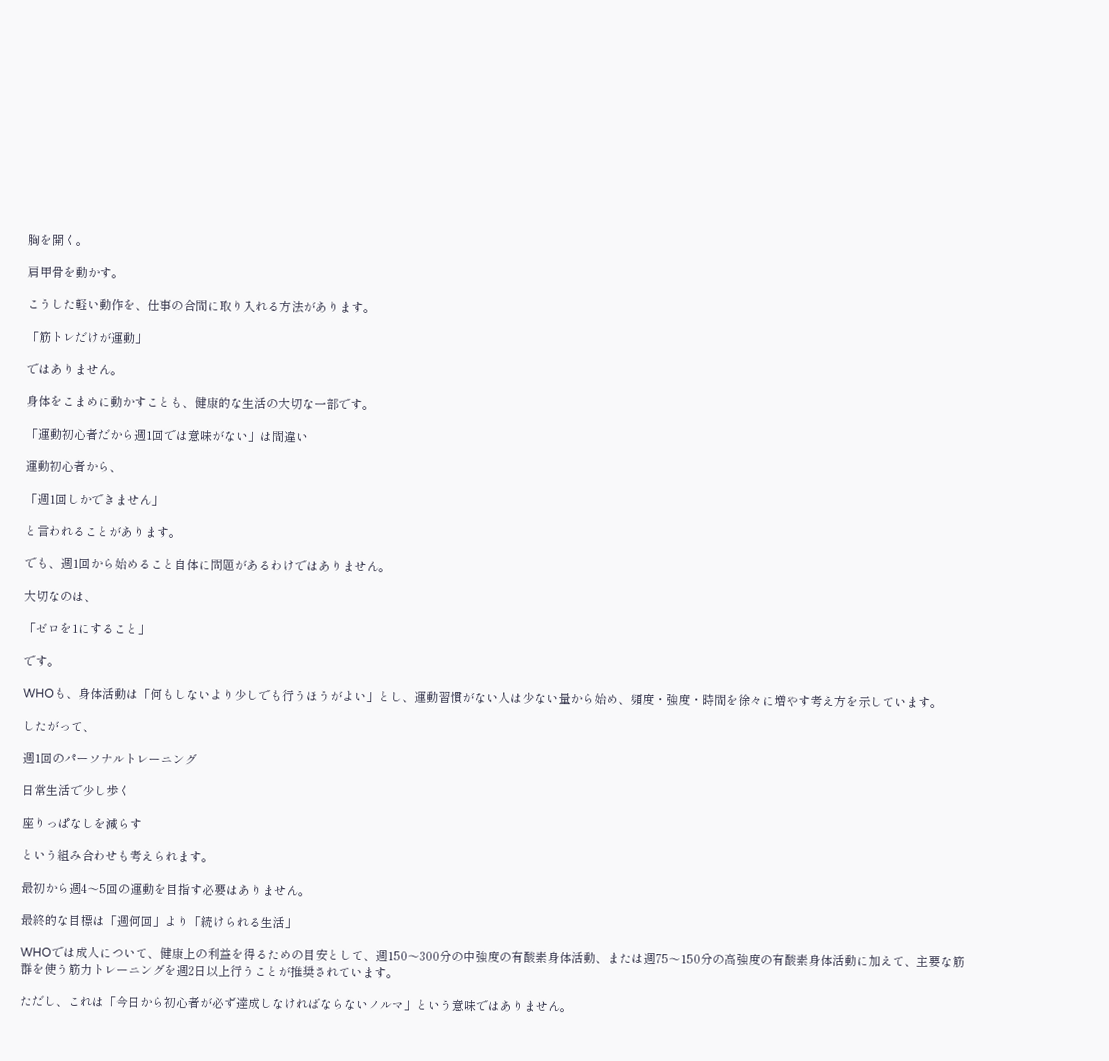胸を開く。

肩甲骨を動かす。

こうした軽い動作を、仕事の合間に取り入れる方法があります。

「筋トレだけが運動」

ではありません。

身体をこまめに動かすことも、健康的な生活の大切な一部です。

「運動初心者だから週1回では意味がない」は間違い

運動初心者から、

「週1回しかできません」

と言われることがあります。

でも、週1回から始めること自体に問題があるわけではありません。

大切なのは、

「ゼロを1にすること」

です。

WHOも、身体活動は「何もしないより少しでも行うほうがよい」とし、運動習慣がない人は少ない量から始め、頻度・強度・時間を徐々に増やす考え方を示しています。

したがって、

週1回のパーソナルトレーニング

日常生活で少し歩く

座りっぱなしを減らす

という組み合わせも考えられます。

最初から週4〜5回の運動を目指す必要はありません。

最終的な目標は「週何回」より「続けられる生活」

WHOでは成人について、健康上の利益を得るための目安として、週150〜300分の中強度の有酸素身体活動、または週75〜150分の高強度の有酸素身体活動に加えて、主要な筋群を使う筋力トレーニングを週2日以上行うことが推奨されています。

ただし、これは「今日から初心者が必ず達成しなければならないノルマ」という意味ではありません。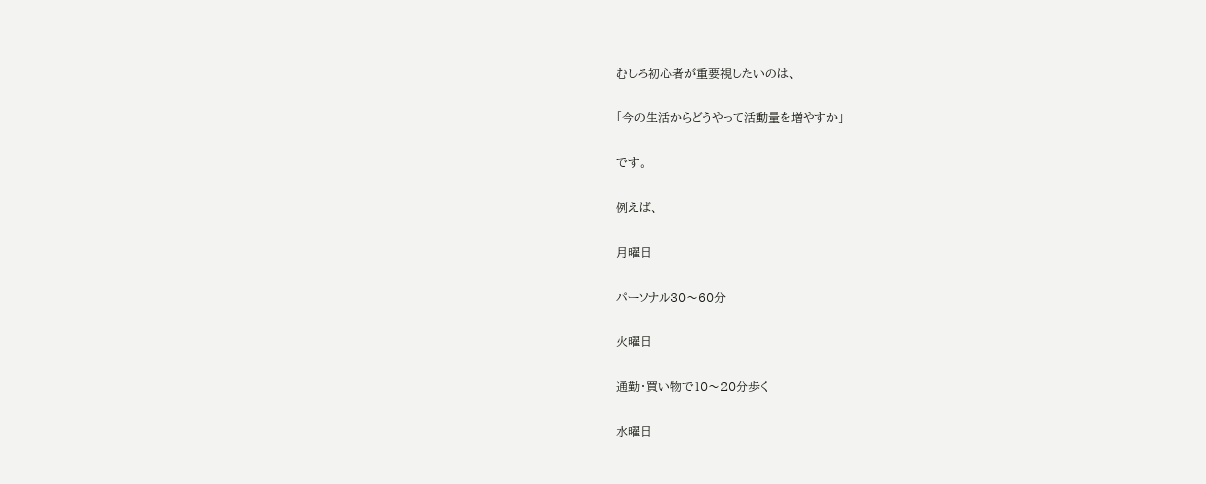むしろ初心者が重要視したいのは、

「今の生活からどうやって活動量を増やすか」

です。

例えば、

月曜日

パーソナル30〜60分

火曜日

通勤・買い物で10〜20分歩く

水曜日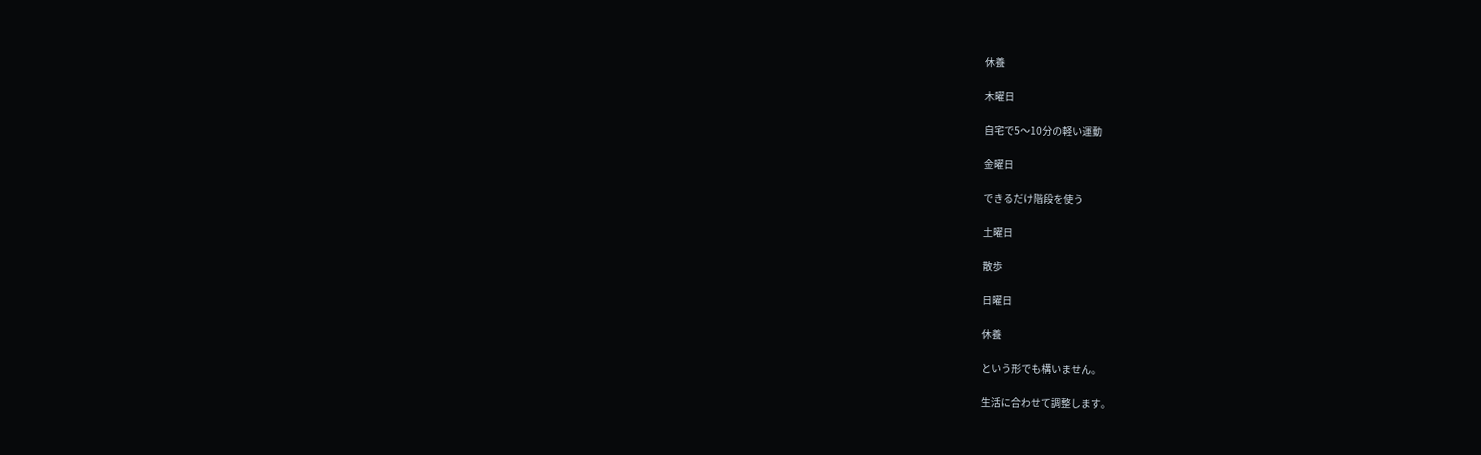休養

木曜日

自宅で5〜10分の軽い運動

金曜日

できるだけ階段を使う

土曜日

散歩

日曜日

休養

という形でも構いません。

生活に合わせて調整します。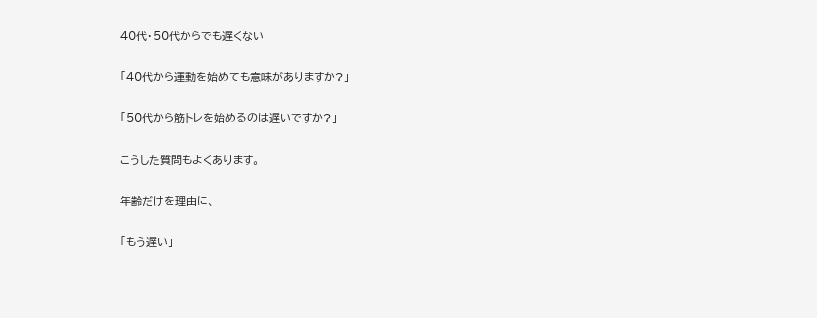40代・50代からでも遅くない

「40代から運動を始めても意味がありますか?」

「50代から筋トレを始めるのは遅いですか?」

こうした質問もよくあります。

年齢だけを理由に、

「もう遅い」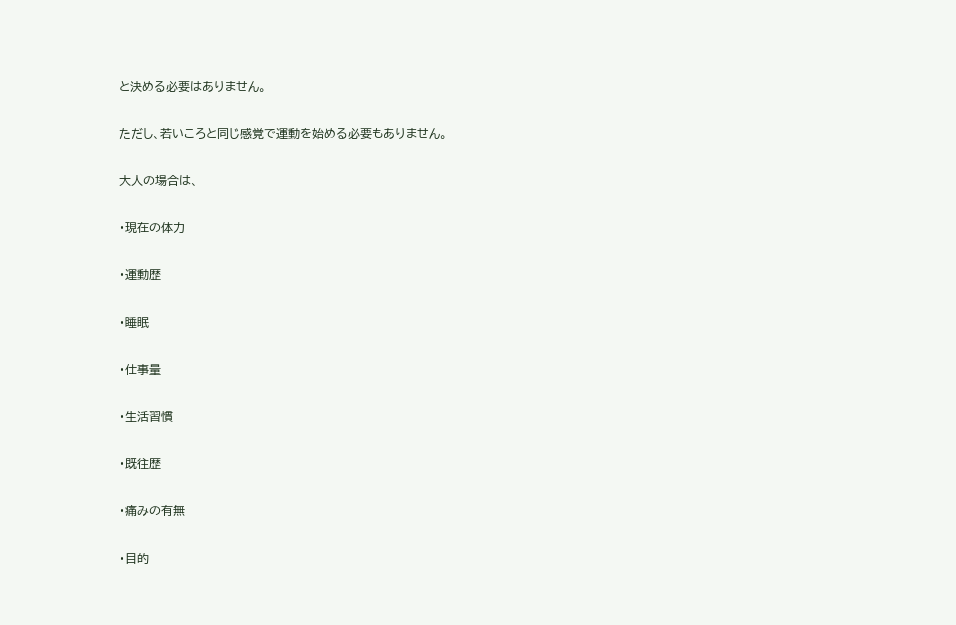と決める必要はありません。

ただし、若いころと同じ感覚で運動を始める必要もありません。

大人の場合は、

・現在の体力

・運動歴

・睡眠

・仕事量

・生活習慣

・既往歴

・痛みの有無

・目的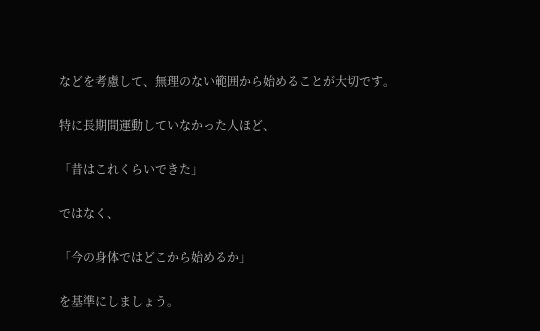などを考慮して、無理のない範囲から始めることが大切です。

特に長期間運動していなかった人ほど、

「昔はこれくらいできた」

ではなく、

「今の身体ではどこから始めるか」

を基準にしましょう。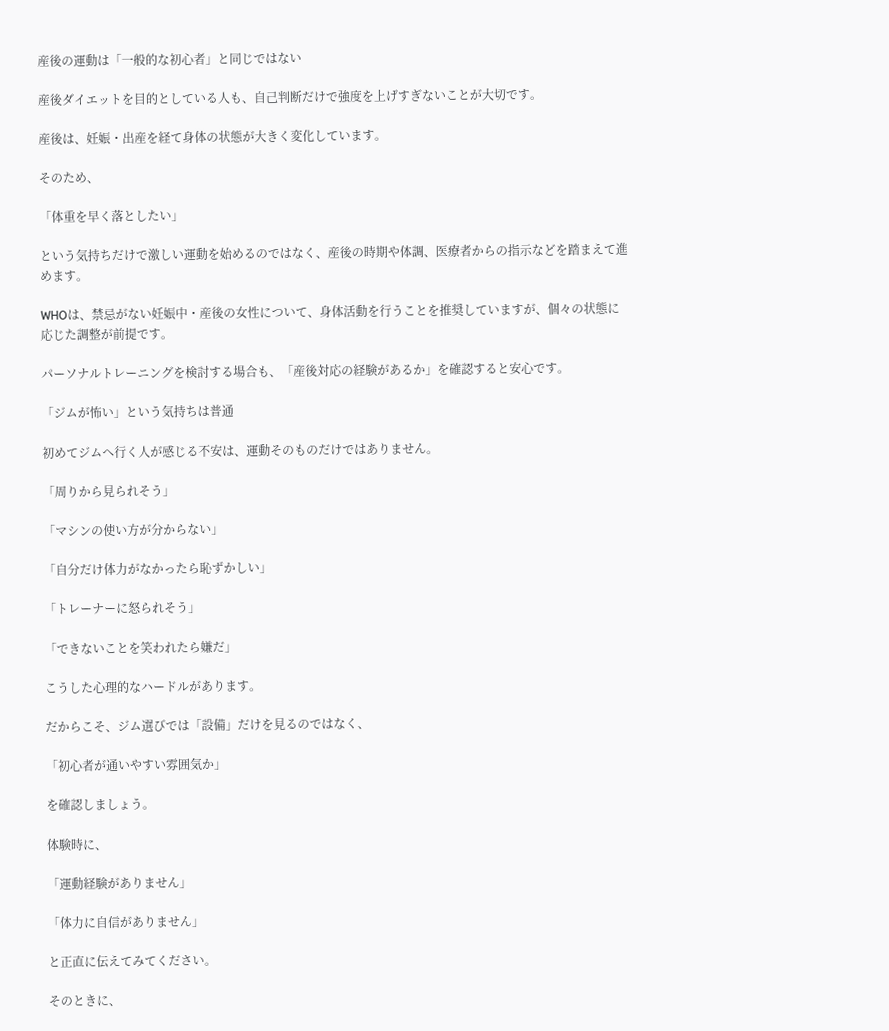産後の運動は「一般的な初心者」と同じではない

産後ダイエットを目的としている人も、自己判断だけで強度を上げすぎないことが大切です。

産後は、妊娠・出産を経て身体の状態が大きく変化しています。

そのため、

「体重を早く落としたい」

という気持ちだけで激しい運動を始めるのではなく、産後の時期や体調、医療者からの指示などを踏まえて進めます。

WHOは、禁忌がない妊娠中・産後の女性について、身体活動を行うことを推奨していますが、個々の状態に応じた調整が前提です。

パーソナルトレーニングを検討する場合も、「産後対応の経験があるか」を確認すると安心です。

「ジムが怖い」という気持ちは普通

初めてジムへ行く人が感じる不安は、運動そのものだけではありません。

「周りから見られそう」

「マシンの使い方が分からない」

「自分だけ体力がなかったら恥ずかしい」

「トレーナーに怒られそう」

「できないことを笑われたら嫌だ」

こうした心理的なハードルがあります。

だからこそ、ジム選びでは「設備」だけを見るのではなく、

「初心者が通いやすい雰囲気か」

を確認しましょう。

体験時に、

「運動経験がありません」

「体力に自信がありません」

と正直に伝えてみてください。

そのときに、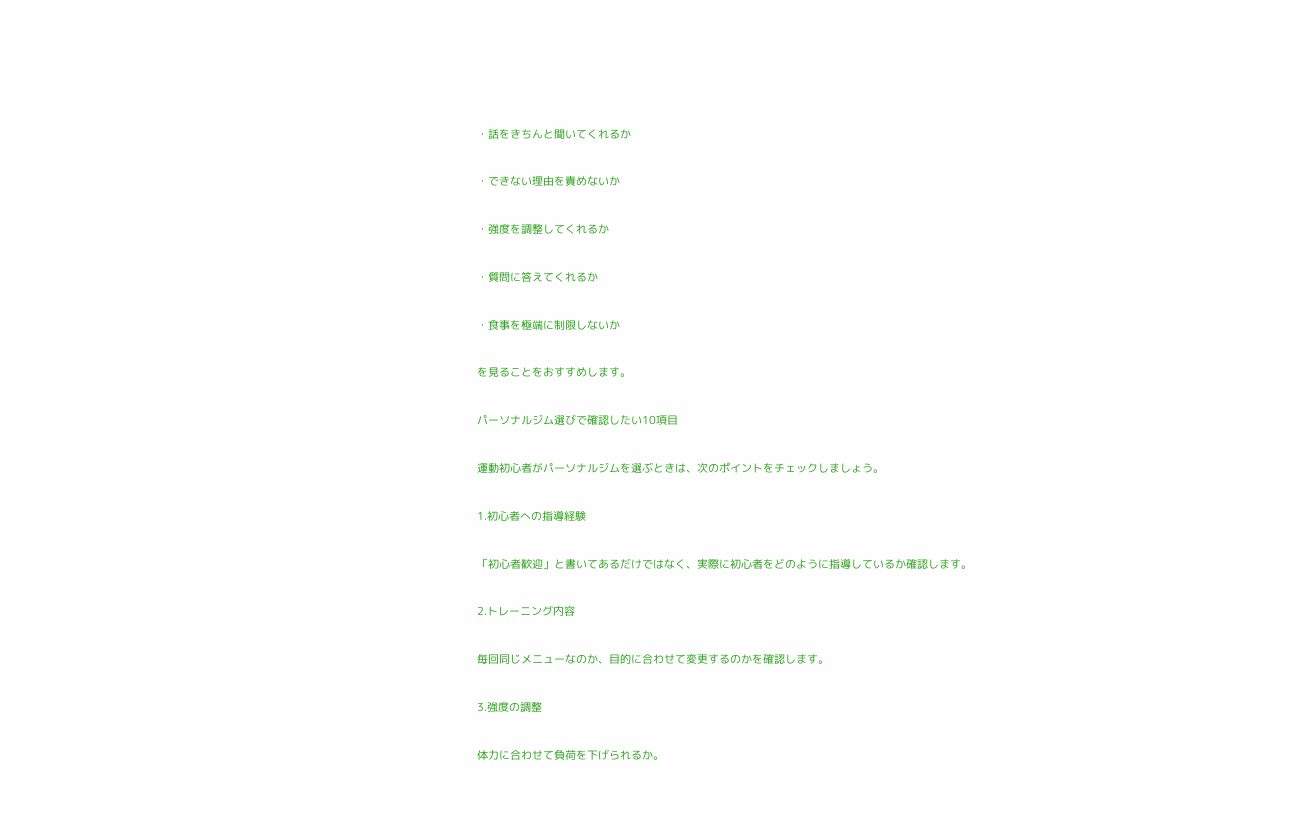・話をきちんと聞いてくれるか

・できない理由を責めないか

・強度を調整してくれるか

・質問に答えてくれるか

・食事を極端に制限しないか

を見ることをおすすめします。

パーソナルジム選びで確認したい10項目

運動初心者がパーソナルジムを選ぶときは、次のポイントをチェックしましょう。

1.初心者への指導経験

「初心者歓迎」と書いてあるだけではなく、実際に初心者をどのように指導しているか確認します。

2.トレーニング内容

毎回同じメニューなのか、目的に合わせて変更するのかを確認します。

3.強度の調整

体力に合わせて負荷を下げられるか。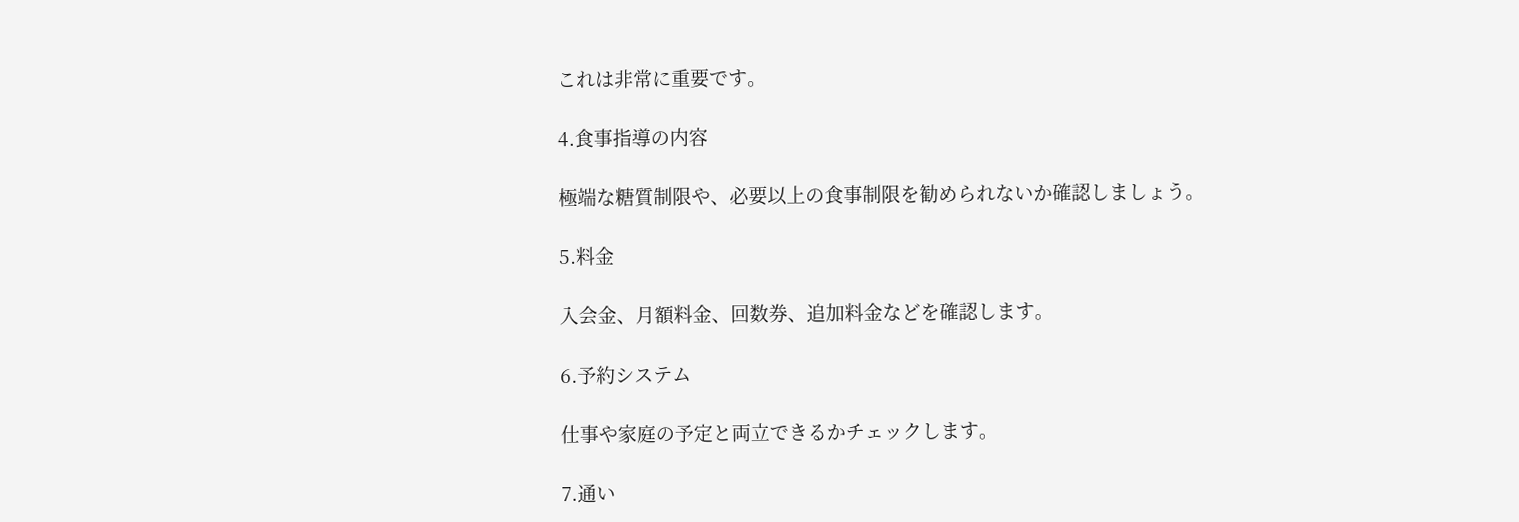これは非常に重要です。

4.食事指導の内容

極端な糖質制限や、必要以上の食事制限を勧められないか確認しましょう。

5.料金

入会金、月額料金、回数券、追加料金などを確認します。

6.予約システム

仕事や家庭の予定と両立できるかチェックします。

7.通い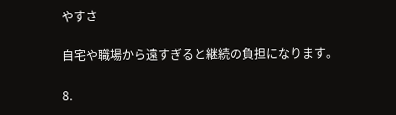やすさ

自宅や職場から遠すぎると継続の負担になります。

8.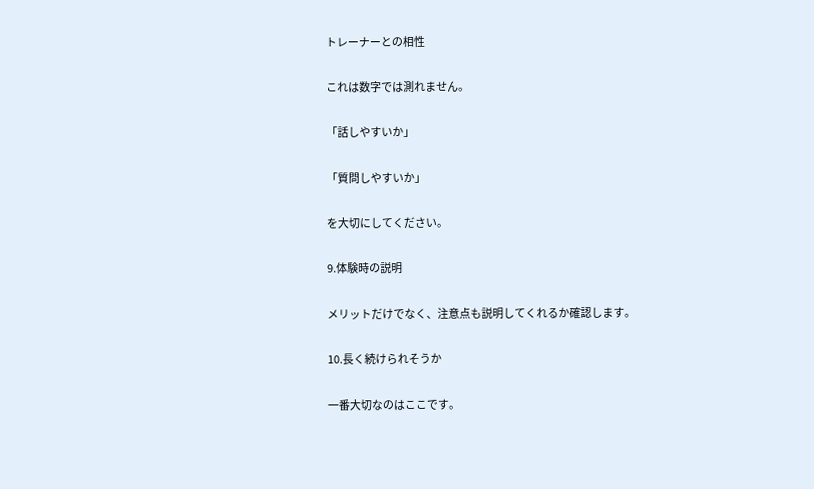トレーナーとの相性

これは数字では測れません。

「話しやすいか」

「質問しやすいか」

を大切にしてください。

9.体験時の説明

メリットだけでなく、注意点も説明してくれるか確認します。

10.長く続けられそうか

一番大切なのはここです。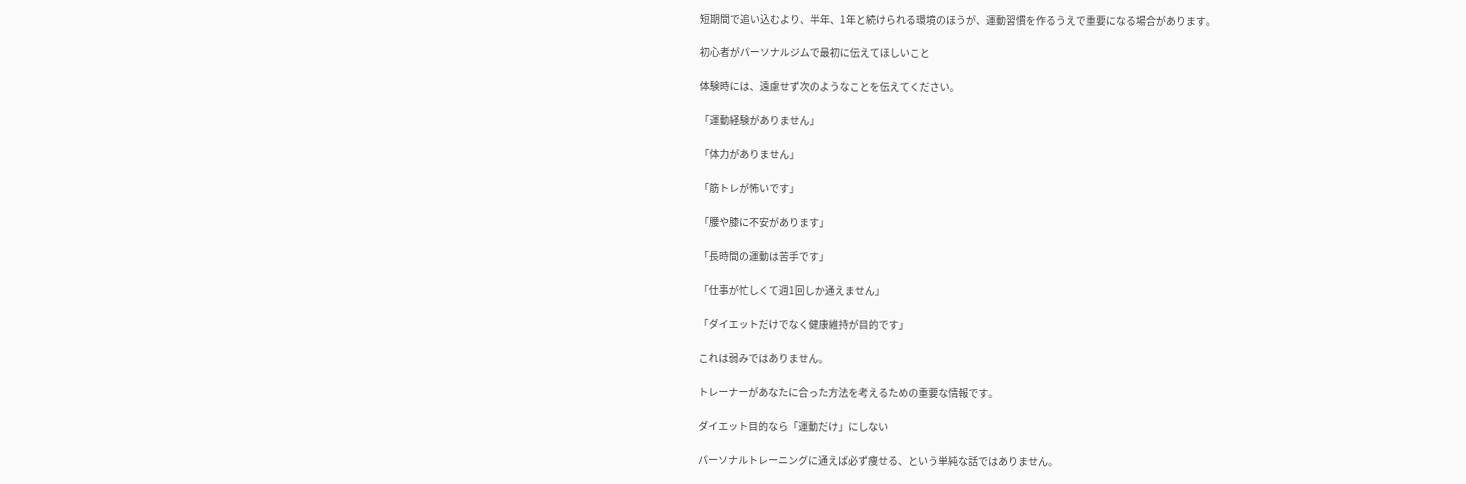短期間で追い込むより、半年、1年と続けられる環境のほうが、運動習慣を作るうえで重要になる場合があります。

初心者がパーソナルジムで最初に伝えてほしいこと

体験時には、遠慮せず次のようなことを伝えてください。

「運動経験がありません」

「体力がありません」

「筋トレが怖いです」

「腰や膝に不安があります」

「長時間の運動は苦手です」

「仕事が忙しくて週1回しか通えません」

「ダイエットだけでなく健康維持が目的です」

これは弱みではありません。

トレーナーがあなたに合った方法を考えるための重要な情報です。

ダイエット目的なら「運動だけ」にしない

パーソナルトレーニングに通えば必ず痩せる、という単純な話ではありません。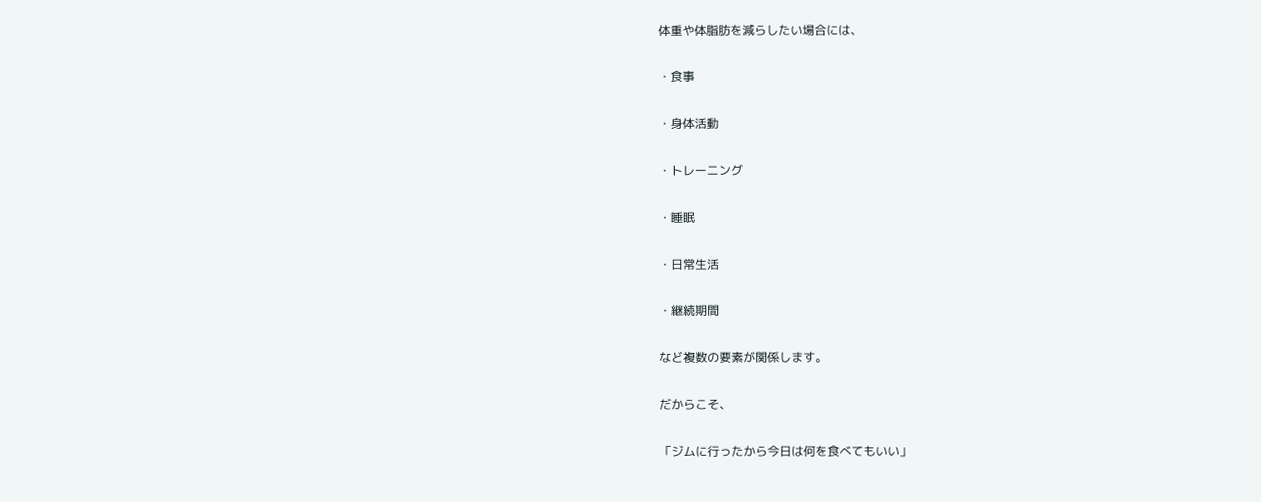体重や体脂肪を減らしたい場合には、

・食事

・身体活動

・トレーニング

・睡眠

・日常生活

・継続期間

など複数の要素が関係します。

だからこそ、

「ジムに行ったから今日は何を食べてもいい」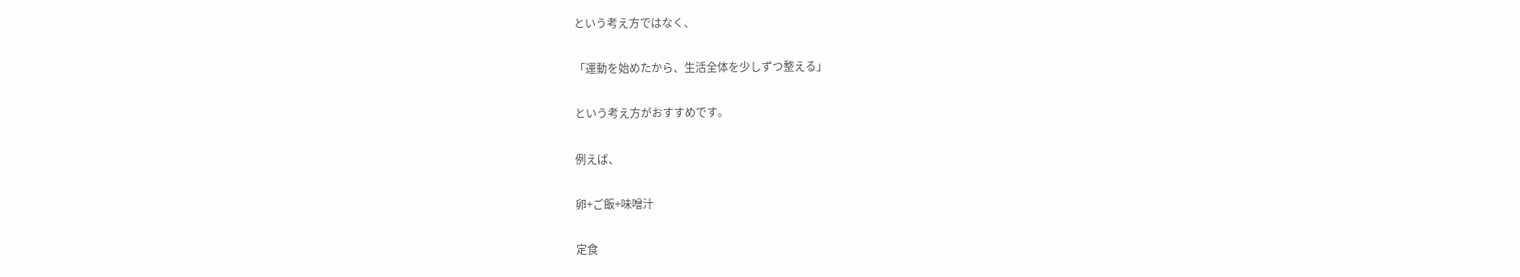という考え方ではなく、

「運動を始めたから、生活全体を少しずつ整える」

という考え方がおすすめです。

例えば、

卵+ご飯+味噌汁

定食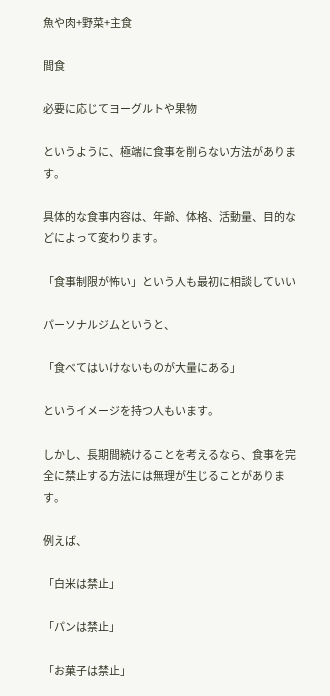魚や肉+野菜+主食

間食

必要に応じてヨーグルトや果物

というように、極端に食事を削らない方法があります。

具体的な食事内容は、年齢、体格、活動量、目的などによって変わります。

「食事制限が怖い」という人も最初に相談していい

パーソナルジムというと、

「食べてはいけないものが大量にある」

というイメージを持つ人もいます。

しかし、長期間続けることを考えるなら、食事を完全に禁止する方法には無理が生じることがあります。

例えば、

「白米は禁止」

「パンは禁止」

「お菓子は禁止」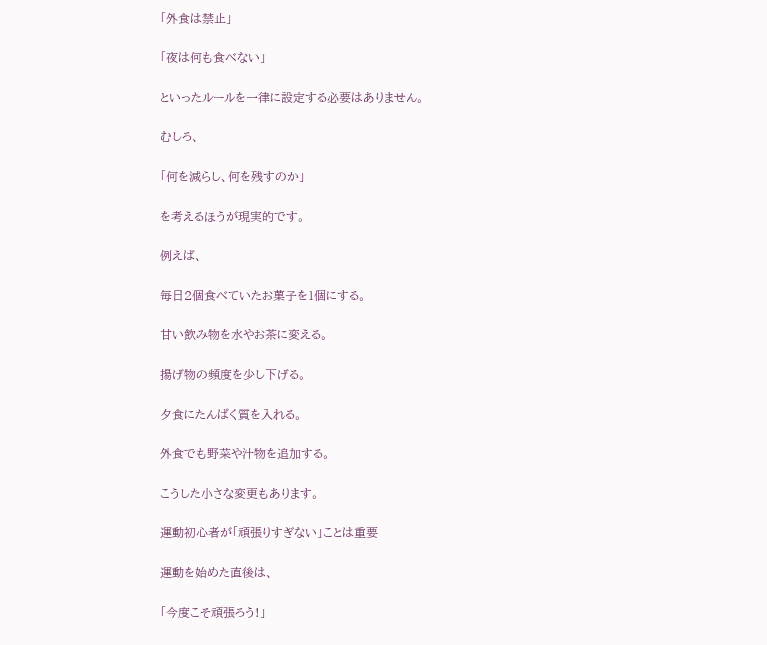「外食は禁止」

「夜は何も食べない」

といったルールを一律に設定する必要はありません。

むしろ、

「何を減らし、何を残すのか」

を考えるほうが現実的です。

例えば、

毎日2個食べていたお菓子を1個にする。

甘い飲み物を水やお茶に変える。

揚げ物の頻度を少し下げる。

夕食にたんぱく質を入れる。

外食でも野菜や汁物を追加する。

こうした小さな変更もあります。

運動初心者が「頑張りすぎない」ことは重要

運動を始めた直後は、

「今度こそ頑張ろう!」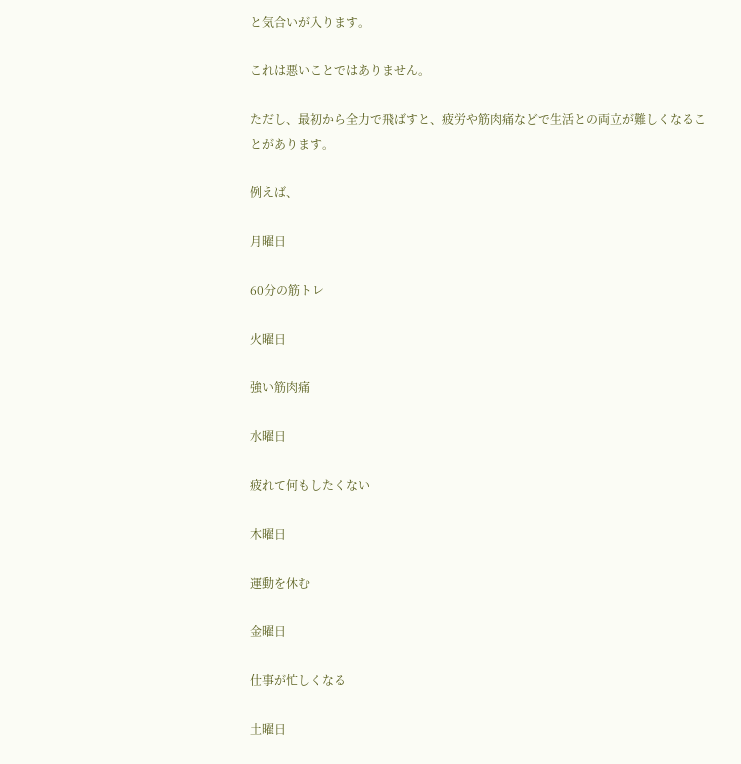と気合いが入ります。

これは悪いことではありません。

ただし、最初から全力で飛ばすと、疲労や筋肉痛などで生活との両立が難しくなることがあります。

例えば、

月曜日

60分の筋トレ

火曜日

強い筋肉痛

水曜日

疲れて何もしたくない

木曜日

運動を休む

金曜日

仕事が忙しくなる

土曜日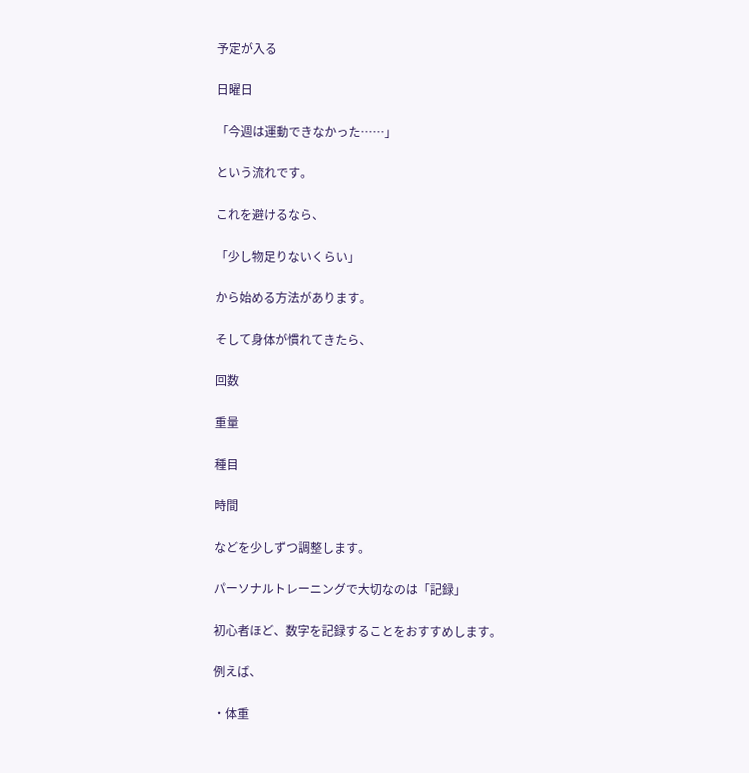予定が入る

日曜日

「今週は運動できなかった……」

という流れです。

これを避けるなら、

「少し物足りないくらい」

から始める方法があります。

そして身体が慣れてきたら、

回数

重量

種目

時間

などを少しずつ調整します。

パーソナルトレーニングで大切なのは「記録」

初心者ほど、数字を記録することをおすすめします。

例えば、

・体重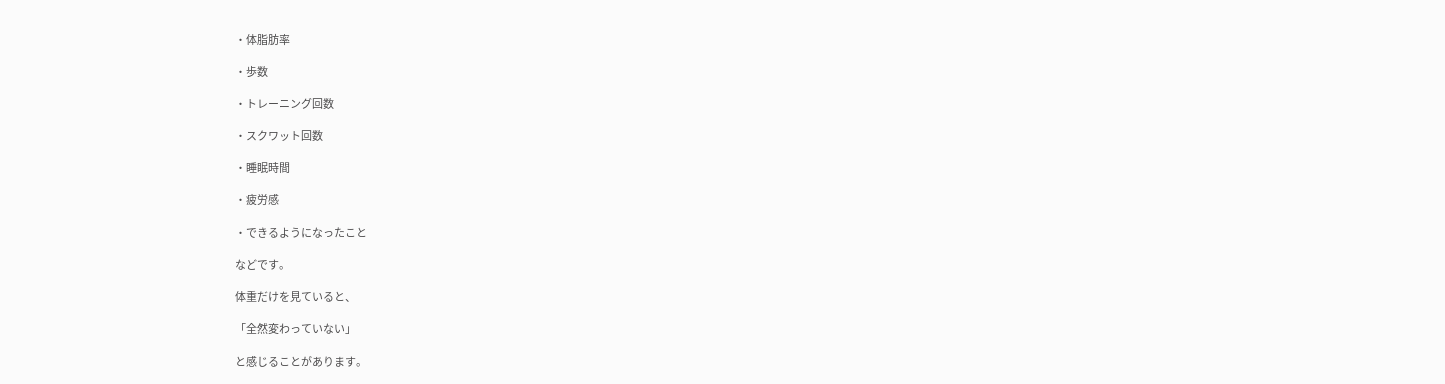・体脂肪率

・歩数

・トレーニング回数

・スクワット回数

・睡眠時間

・疲労感

・できるようになったこと

などです。

体重だけを見ていると、

「全然変わっていない」

と感じることがあります。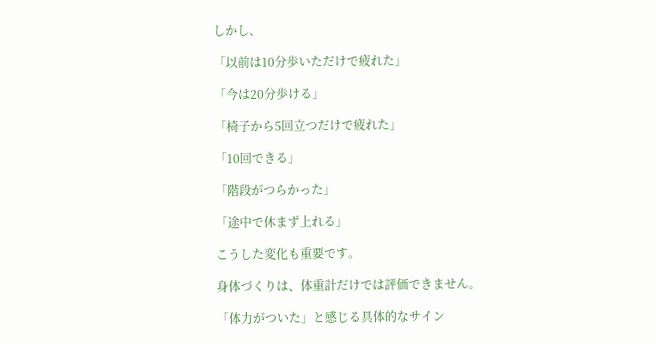しかし、

「以前は10分歩いただけで疲れた」

「今は20分歩ける」

「椅子から5回立つだけで疲れた」

「10回できる」

「階段がつらかった」

「途中で休まず上れる」

こうした変化も重要です。

身体づくりは、体重計だけでは評価できません。

「体力がついた」と感じる具体的なサイン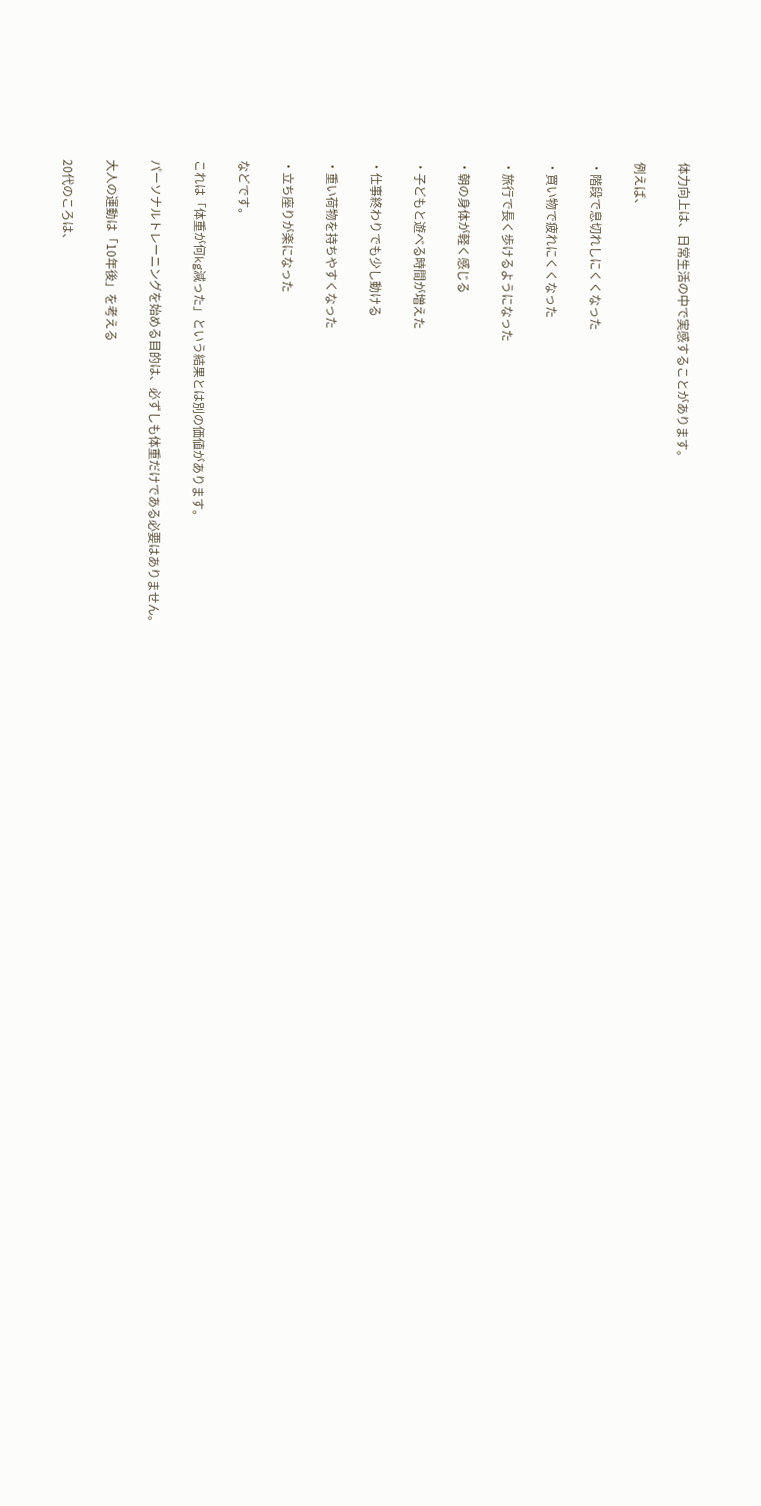体力向上は、日常生活の中で実感することがあります。

例えば、

・階段で息切れしにくくなった

・買い物で疲れにくくなった

・旅行で長く歩けるようになった

・朝の身体が軽く感じる

・子どもと遊べる時間が増えた

・仕事終わりでも少し動ける

・重い荷物を持ちやすくなった

・立ち座りが楽になった

などです。

これは「体重が何kg減った」という結果とは別の価値があります。

パーソナルトレーニングを始める目的は、必ずしも体重だけである必要はありません。

大人の運動は「10年後」を考える

20代のころは、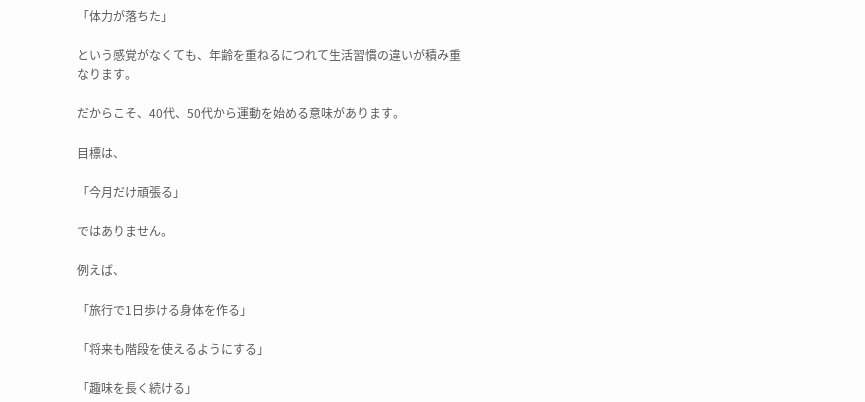「体力が落ちた」

という感覚がなくても、年齢を重ねるにつれて生活習慣の違いが積み重なります。

だからこそ、40代、50代から運動を始める意味があります。

目標は、

「今月だけ頑張る」

ではありません。

例えば、

「旅行で1日歩ける身体を作る」

「将来も階段を使えるようにする」

「趣味を長く続ける」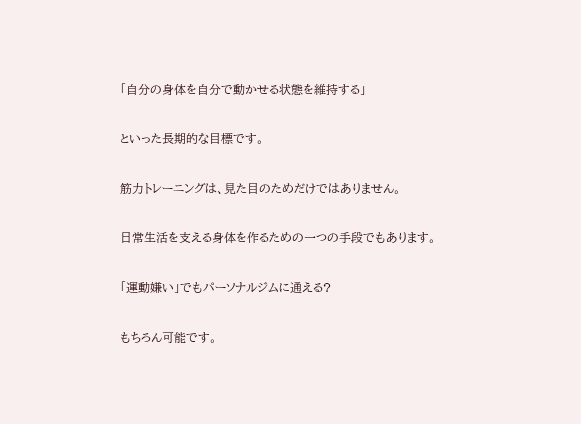「自分の身体を自分で動かせる状態を維持する」

といった長期的な目標です。

筋力トレーニングは、見た目のためだけではありません。

日常生活を支える身体を作るための一つの手段でもあります。

「運動嫌い」でもパーソナルジムに通える?

もちろん可能です。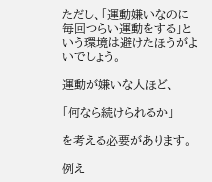ただし、「運動嫌いなのに毎回つらい運動をする」という環境は避けたほうがよいでしょう。

運動が嫌いな人ほど、

「何なら続けられるか」

を考える必要があります。

例え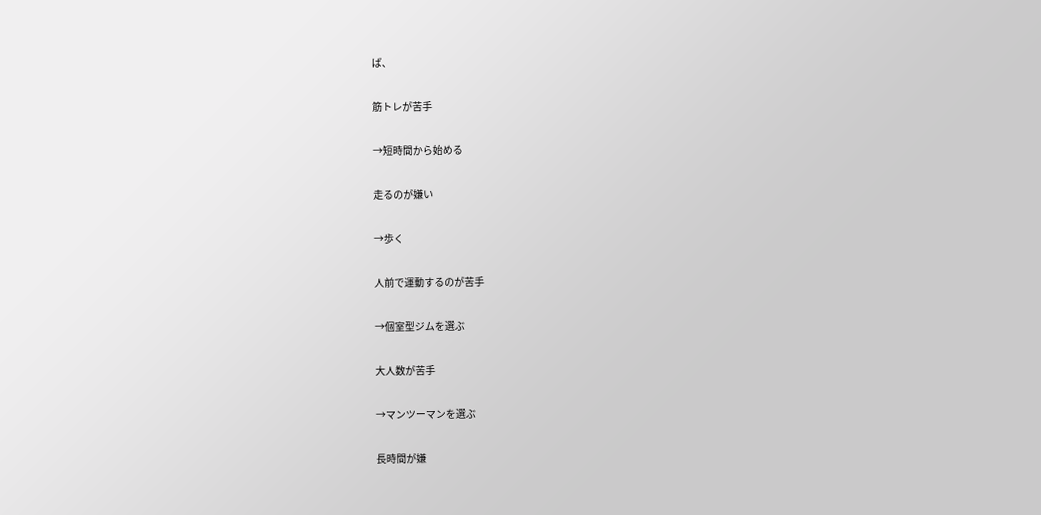ば、

筋トレが苦手

→短時間から始める

走るのが嫌い

→歩く

人前で運動するのが苦手

→個室型ジムを選ぶ

大人数が苦手

→マンツーマンを選ぶ

長時間が嫌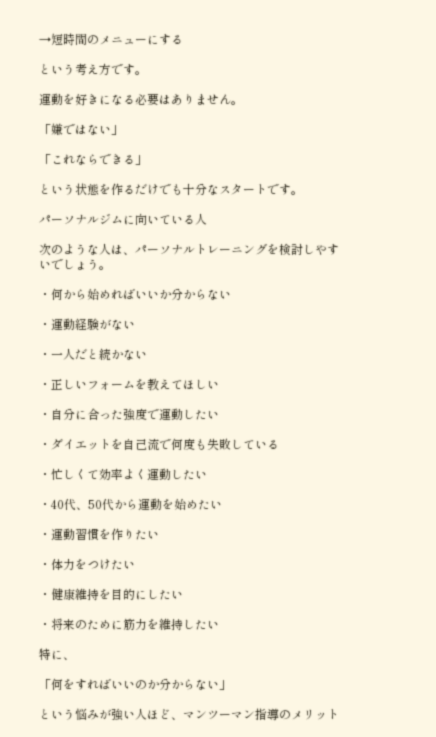→短時間のメニューにする

という考え方です。

運動を好きになる必要はありません。

「嫌ではない」

「これならできる」

という状態を作るだけでも十分なスタートです。

パーソナルジムに向いている人

次のような人は、パーソナルトレーニングを検討しやすいでしょう。

・何から始めればいいか分からない

・運動経験がない

・一人だと続かない

・正しいフォームを教えてほしい

・自分に合った強度で運動したい

・ダイエットを自己流で何度も失敗している

・忙しくて効率よく運動したい

・40代、50代から運動を始めたい

・運動習慣を作りたい

・体力をつけたい

・健康維持を目的にしたい

・将来のために筋力を維持したい

特に、

「何をすればいいのか分からない」

という悩みが強い人ほど、マンツーマン指導のメリット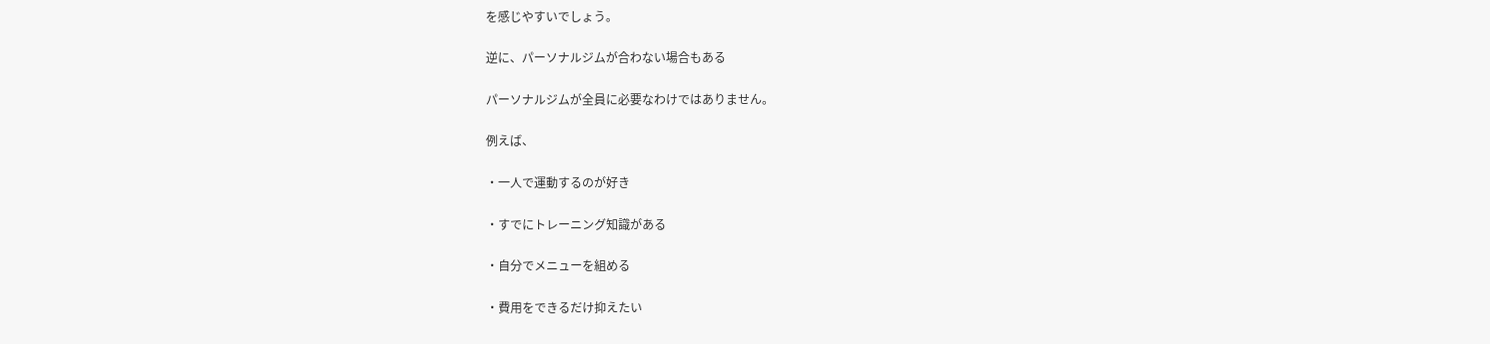を感じやすいでしょう。

逆に、パーソナルジムが合わない場合もある

パーソナルジムが全員に必要なわけではありません。

例えば、

・一人で運動するのが好き

・すでにトレーニング知識がある

・自分でメニューを組める

・費用をできるだけ抑えたい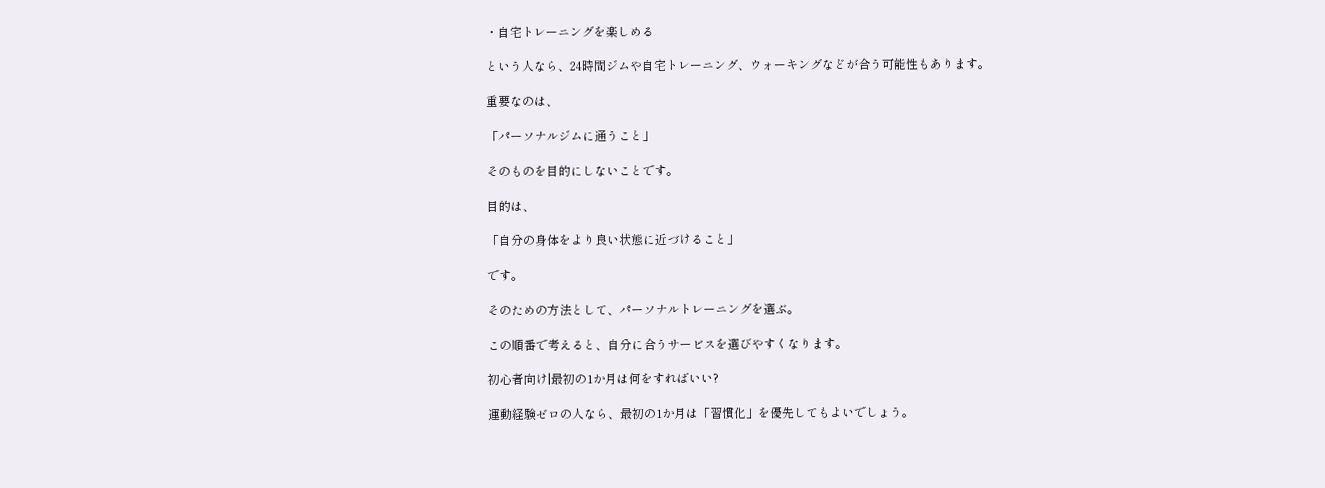・自宅トレーニングを楽しめる

という人なら、24時間ジムや自宅トレーニング、ウォーキングなどが合う可能性もあります。

重要なのは、

「パーソナルジムに通うこと」

そのものを目的にしないことです。

目的は、

「自分の身体をより良い状態に近づけること」

です。

そのための方法として、パーソナルトレーニングを選ぶ。

この順番で考えると、自分に合うサービスを選びやすくなります。

初心者向け|最初の1か月は何をすればいい?

運動経験ゼロの人なら、最初の1か月は「習慣化」を優先してもよいでしょう。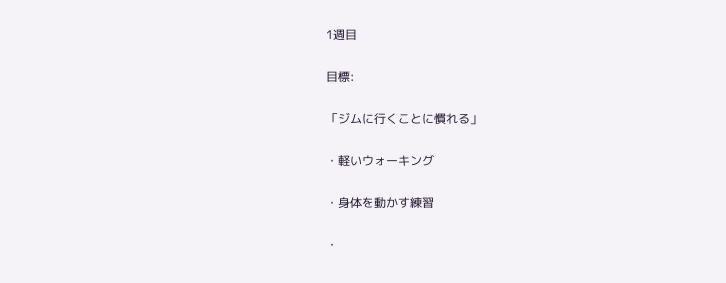1週目

目標:

「ジムに行くことに慣れる」

・軽いウォーキング

・身体を動かす練習

・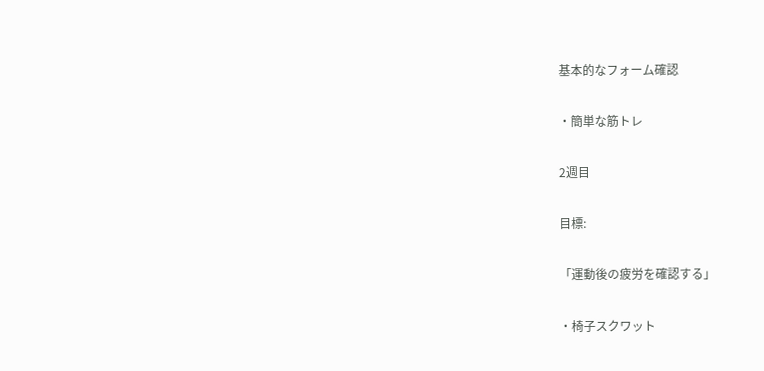基本的なフォーム確認

・簡単な筋トレ

2週目

目標:

「運動後の疲労を確認する」

・椅子スクワット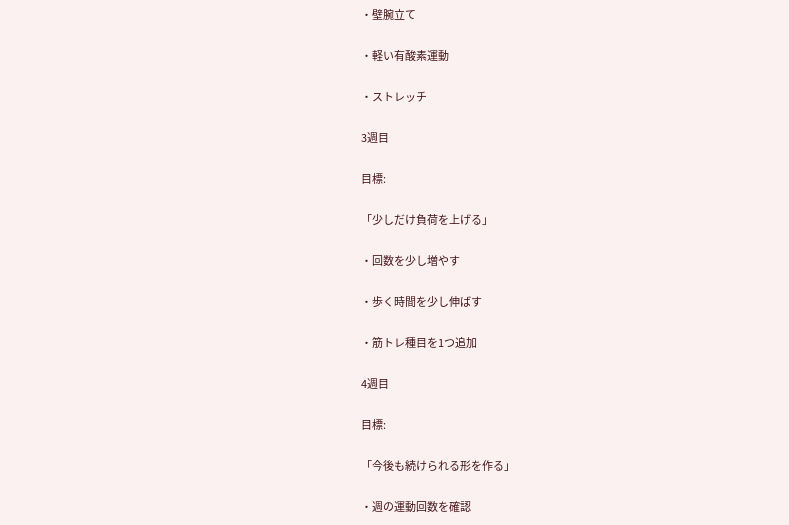・壁腕立て

・軽い有酸素運動

・ストレッチ

3週目

目標:

「少しだけ負荷を上げる」

・回数を少し増やす

・歩く時間を少し伸ばす

・筋トレ種目を1つ追加

4週目

目標:

「今後も続けられる形を作る」

・週の運動回数を確認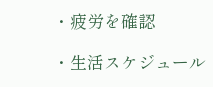・疲労を確認

・生活スケジュール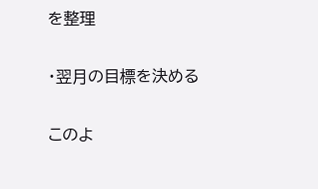を整理

・翌月の目標を決める

このよ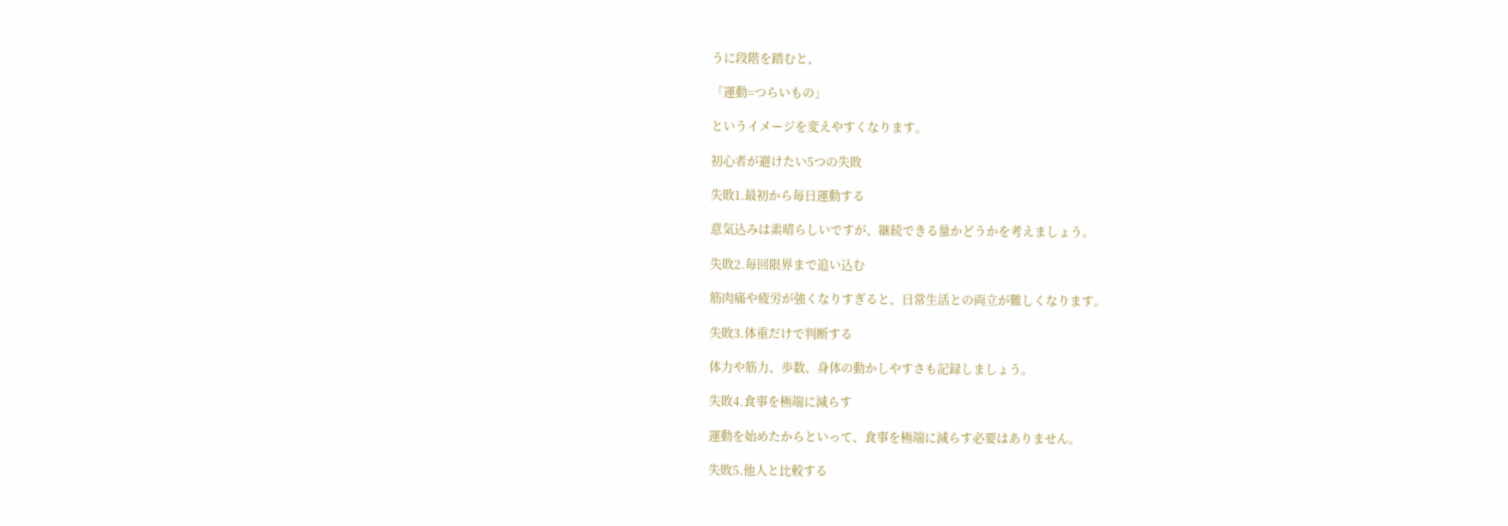うに段階を踏むと、

「運動=つらいもの」

というイメージを変えやすくなります。

初心者が避けたい5つの失敗

失敗1.最初から毎日運動する

意気込みは素晴らしいですが、継続できる量かどうかを考えましょう。

失敗2.毎回限界まで追い込む

筋肉痛や疲労が強くなりすぎると、日常生活との両立が難しくなります。

失敗3.体重だけで判断する

体力や筋力、歩数、身体の動かしやすさも記録しましょう。

失敗4.食事を極端に減らす

運動を始めたからといって、食事を極端に減らす必要はありません。

失敗5.他人と比較する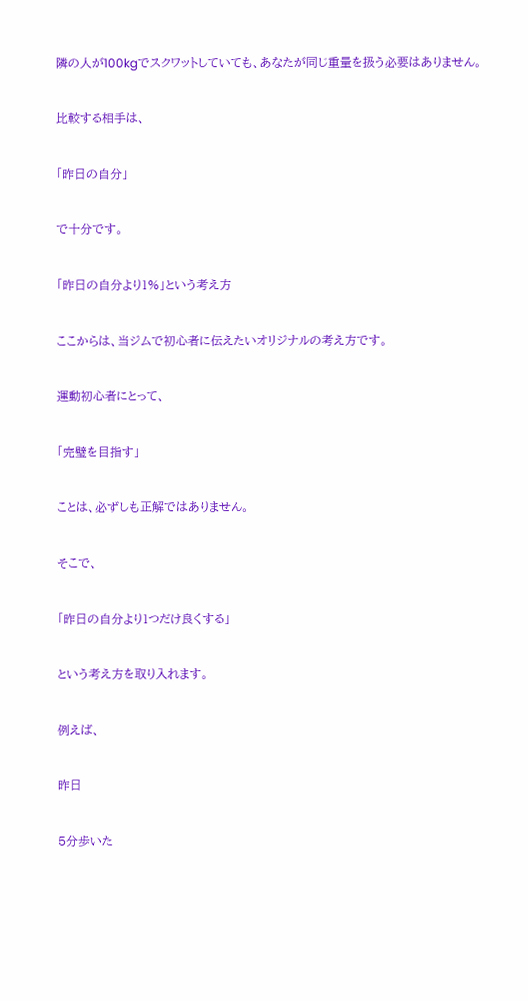隣の人が100kgでスクワットしていても、あなたが同じ重量を扱う必要はありません。

比較する相手は、

「昨日の自分」

で十分です。

「昨日の自分より1%」という考え方

ここからは、当ジムで初心者に伝えたいオリジナルの考え方です。

運動初心者にとって、

「完璧を目指す」

ことは、必ずしも正解ではありません。

そこで、

「昨日の自分より1つだけ良くする」

という考え方を取り入れます。

例えば、

昨日

5分歩いた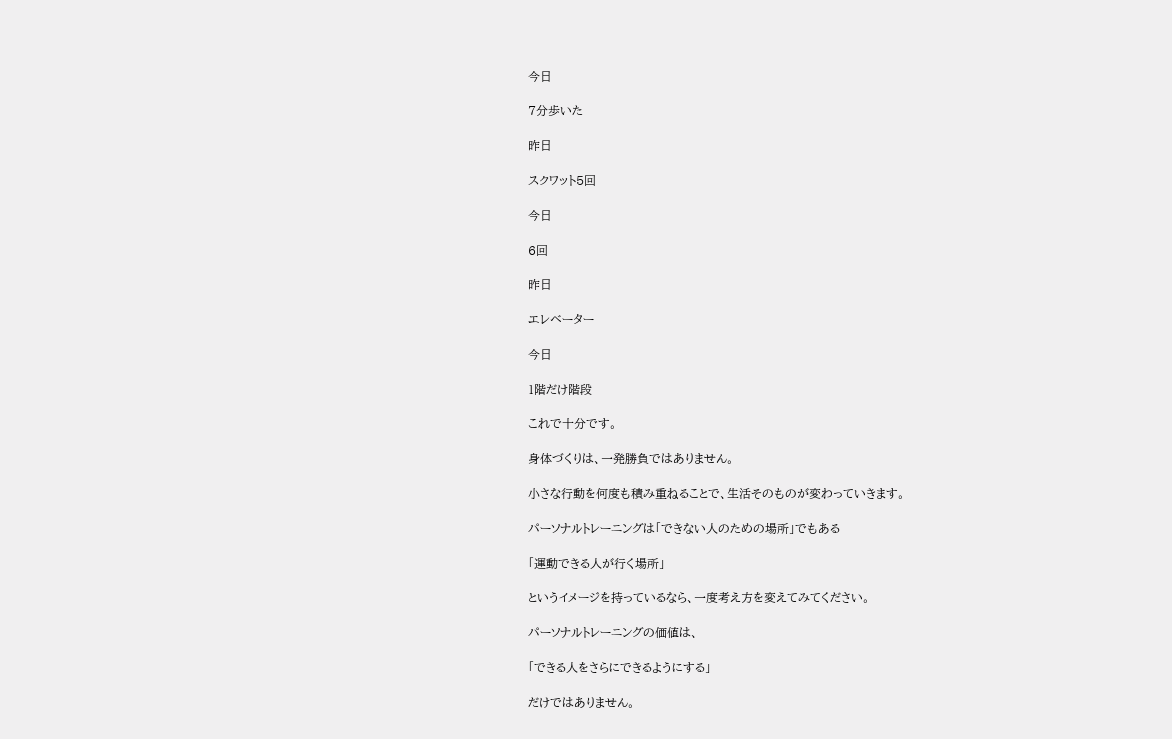今日

7分歩いた

昨日

スクワット5回

今日

6回

昨日

エレベーター

今日

1階だけ階段

これで十分です。

身体づくりは、一発勝負ではありません。

小さな行動を何度も積み重ねることで、生活そのものが変わっていきます。

パーソナルトレーニングは「できない人のための場所」でもある

「運動できる人が行く場所」

というイメージを持っているなら、一度考え方を変えてみてください。

パーソナルトレーニングの価値は、

「できる人をさらにできるようにする」

だけではありません。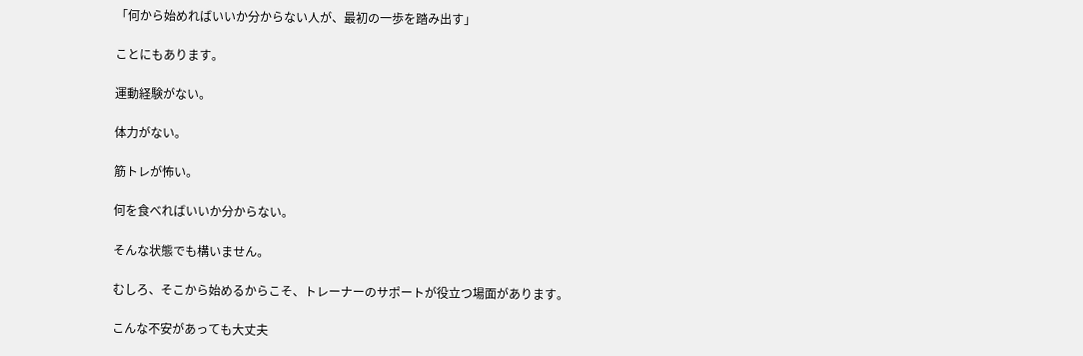「何から始めればいいか分からない人が、最初の一歩を踏み出す」

ことにもあります。

運動経験がない。

体力がない。

筋トレが怖い。

何を食べればいいか分からない。

そんな状態でも構いません。

むしろ、そこから始めるからこそ、トレーナーのサポートが役立つ場面があります。

こんな不安があっても大丈夫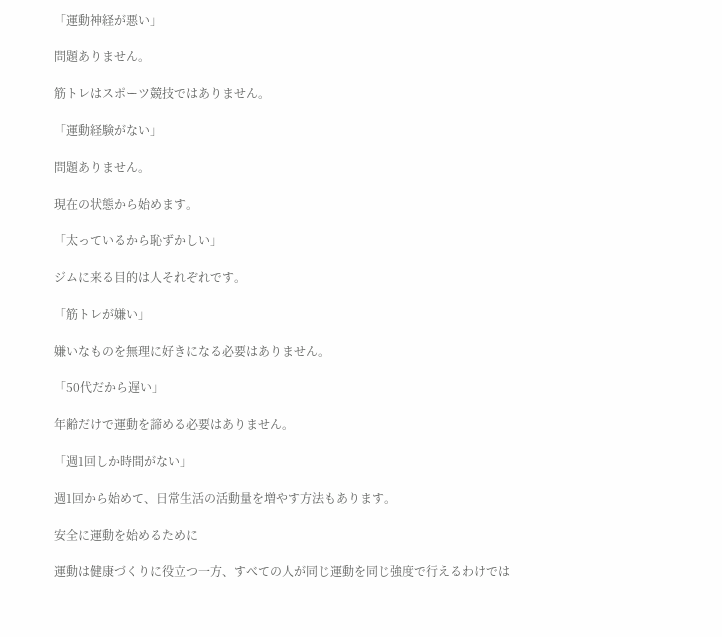「運動神経が悪い」

問題ありません。

筋トレはスポーツ競技ではありません。

「運動経験がない」

問題ありません。

現在の状態から始めます。

「太っているから恥ずかしい」

ジムに来る目的は人それぞれです。

「筋トレが嫌い」

嫌いなものを無理に好きになる必要はありません。

「50代だから遅い」

年齢だけで運動を諦める必要はありません。

「週1回しか時間がない」

週1回から始めて、日常生活の活動量を増やす方法もあります。

安全に運動を始めるために

運動は健康づくりに役立つ一方、すべての人が同じ運動を同じ強度で行えるわけでは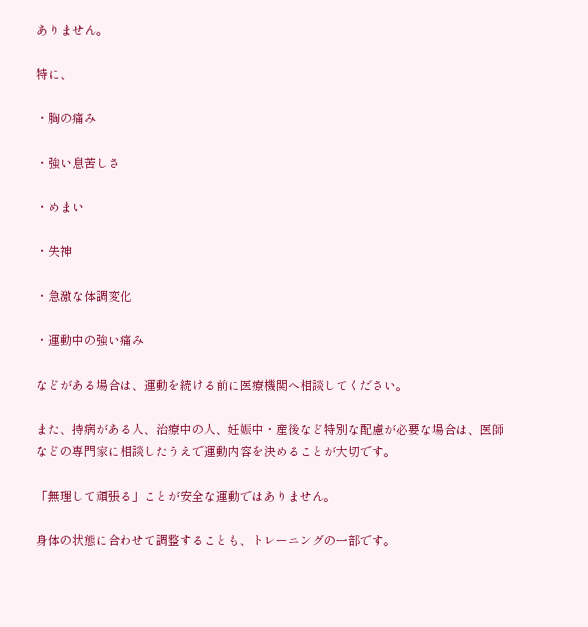ありません。

特に、

・胸の痛み

・強い息苦しさ

・めまい

・失神

・急激な体調変化

・運動中の強い痛み

などがある場合は、運動を続ける前に医療機関へ相談してください。

また、持病がある人、治療中の人、妊娠中・産後など特別な配慮が必要な場合は、医師などの専門家に相談したうえで運動内容を決めることが大切です。

「無理して頑張る」ことが安全な運動ではありません。

身体の状態に合わせて調整することも、トレーニングの一部です。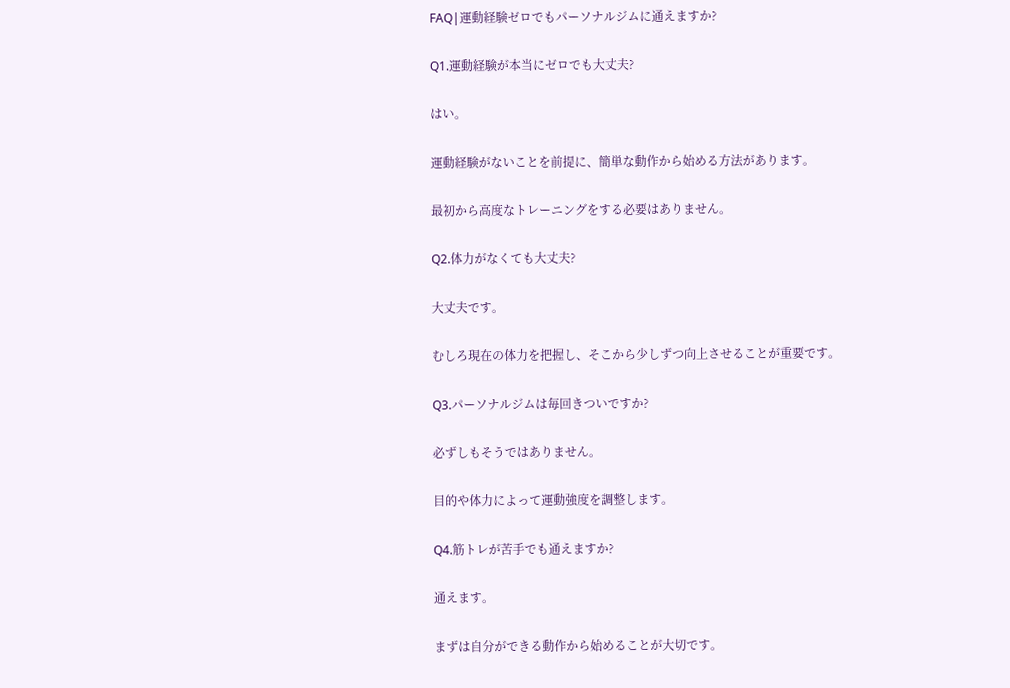FAQ|運動経験ゼロでもパーソナルジムに通えますか?

Q1.運動経験が本当にゼロでも大丈夫?

はい。

運動経験がないことを前提に、簡単な動作から始める方法があります。

最初から高度なトレーニングをする必要はありません。

Q2.体力がなくても大丈夫?

大丈夫です。

むしろ現在の体力を把握し、そこから少しずつ向上させることが重要です。

Q3.パーソナルジムは毎回きついですか?

必ずしもそうではありません。

目的や体力によって運動強度を調整します。

Q4.筋トレが苦手でも通えますか?

通えます。

まずは自分ができる動作から始めることが大切です。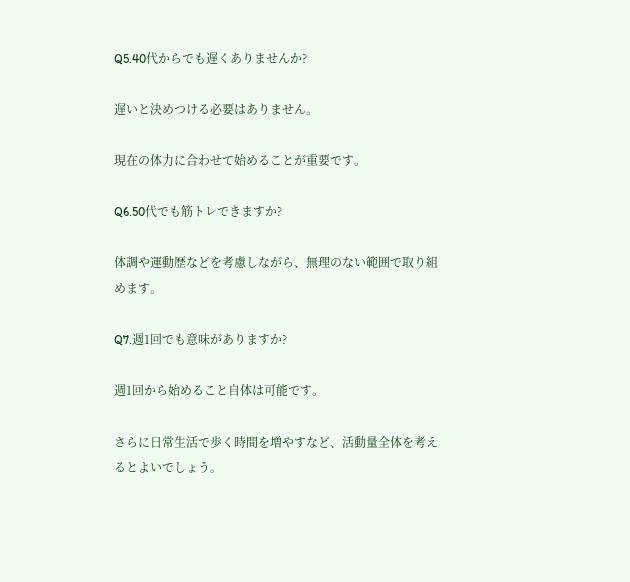Q5.40代からでも遅くありませんか?

遅いと決めつける必要はありません。

現在の体力に合わせて始めることが重要です。

Q6.50代でも筋トレできますか?

体調や運動歴などを考慮しながら、無理のない範囲で取り組めます。

Q7.週1回でも意味がありますか?

週1回から始めること自体は可能です。

さらに日常生活で歩く時間を増やすなど、活動量全体を考えるとよいでしょう。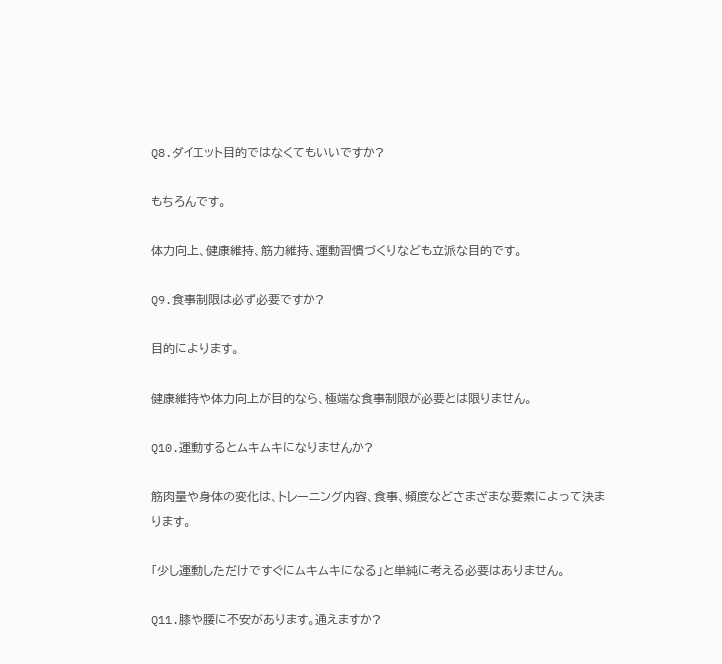Q8.ダイエット目的ではなくてもいいですか?

もちろんです。

体力向上、健康維持、筋力維持、運動習慣づくりなども立派な目的です。

Q9.食事制限は必ず必要ですか?

目的によります。

健康維持や体力向上が目的なら、極端な食事制限が必要とは限りません。

Q10.運動するとムキムキになりませんか?

筋肉量や身体の変化は、トレーニング内容、食事、頻度などさまざまな要素によって決まります。

「少し運動しただけですぐにムキムキになる」と単純に考える必要はありません。

Q11.膝や腰に不安があります。通えますか?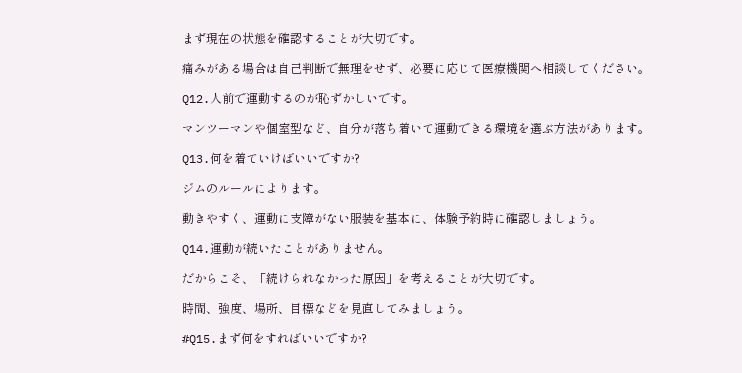まず現在の状態を確認することが大切です。

痛みがある場合は自己判断で無理をせず、必要に応じて医療機関へ相談してください。

Q12.人前で運動するのが恥ずかしいです。

マンツーマンや個室型など、自分が落ち着いて運動できる環境を選ぶ方法があります。

Q13.何を着ていけばいいですか?

ジムのルールによります。

動きやすく、運動に支障がない服装を基本に、体験予約時に確認しましょう。

Q14.運動が続いたことがありません。

だからこそ、「続けられなかった原因」を考えることが大切です。

時間、強度、場所、目標などを見直してみましょう。

#Q15.まず何をすればいいですか?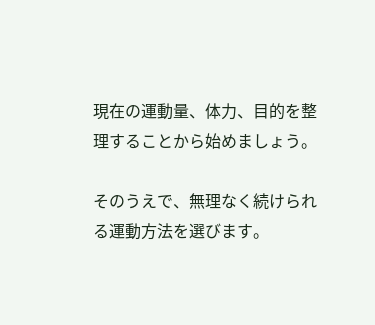現在の運動量、体力、目的を整理することから始めましょう。

そのうえで、無理なく続けられる運動方法を選びます。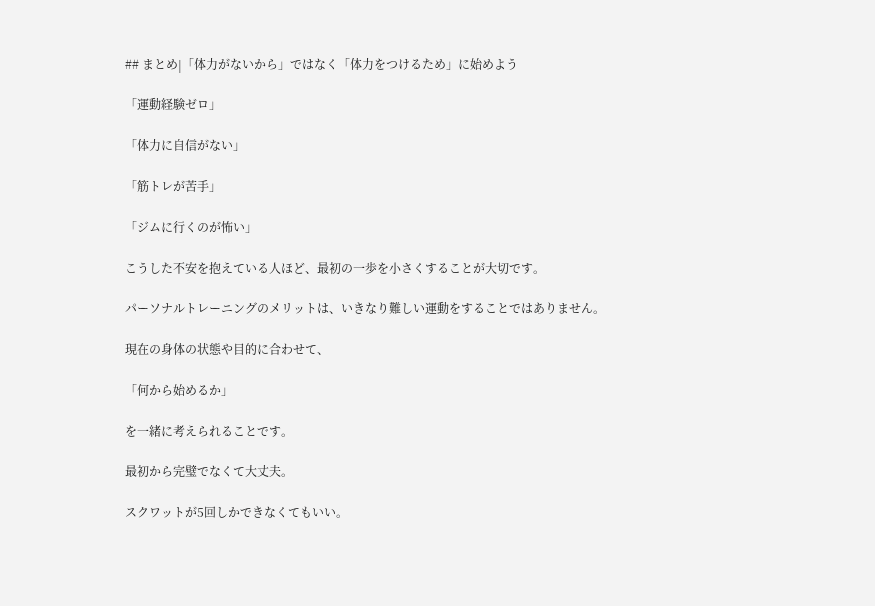## まとめ|「体力がないから」ではなく「体力をつけるため」に始めよう

「運動経験ゼロ」

「体力に自信がない」

「筋トレが苦手」

「ジムに行くのが怖い」

こうした不安を抱えている人ほど、最初の一歩を小さくすることが大切です。

パーソナルトレーニングのメリットは、いきなり難しい運動をすることではありません。

現在の身体の状態や目的に合わせて、

「何から始めるか」

を一緒に考えられることです。

最初から完璧でなくて大丈夫。

スクワットが5回しかできなくてもいい。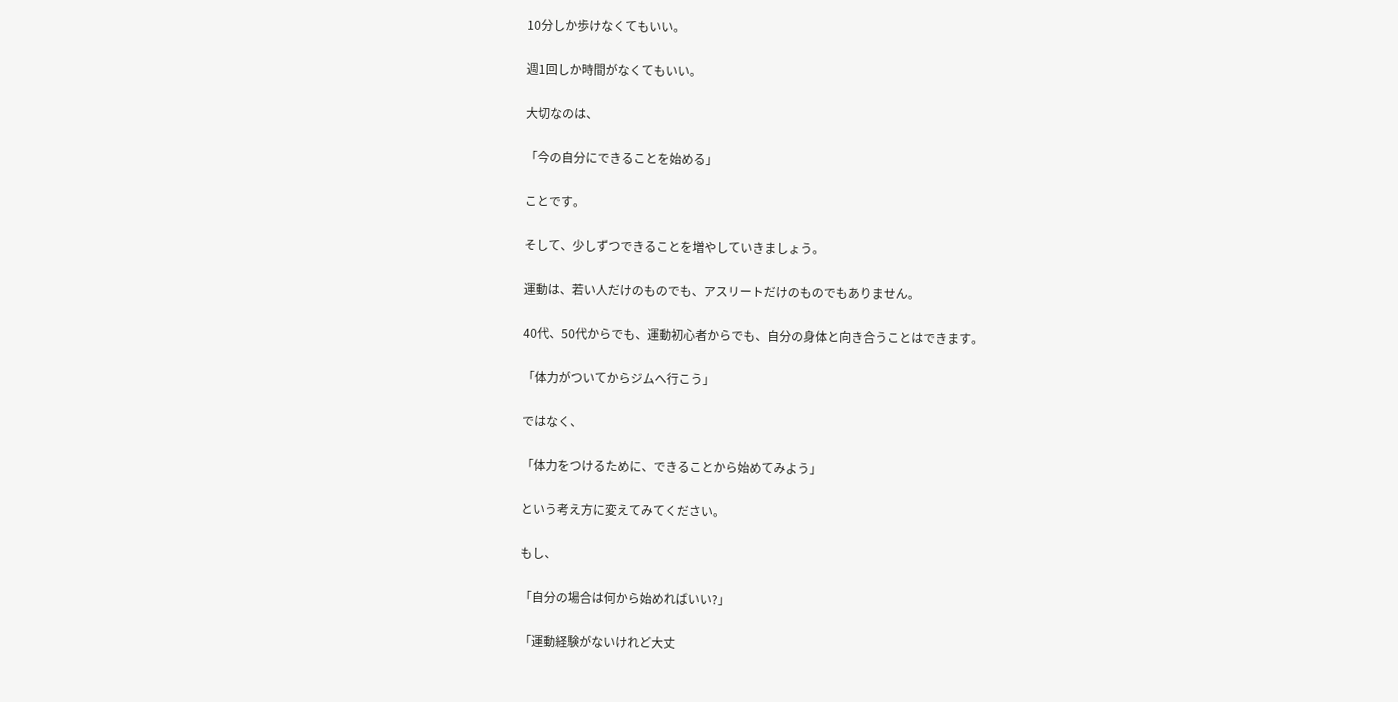10分しか歩けなくてもいい。

週1回しか時間がなくてもいい。

大切なのは、

「今の自分にできることを始める」

ことです。

そして、少しずつできることを増やしていきましょう。

運動は、若い人だけのものでも、アスリートだけのものでもありません。

40代、50代からでも、運動初心者からでも、自分の身体と向き合うことはできます。

「体力がついてからジムへ行こう」

ではなく、

「体力をつけるために、できることから始めてみよう」

という考え方に変えてみてください。

もし、

「自分の場合は何から始めればいい?」

「運動経験がないけれど大丈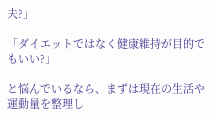夫?」

「ダイエットではなく健康維持が目的でもいい?」

と悩んでいるなら、まずは現在の生活や運動量を整理し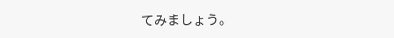てみましょう。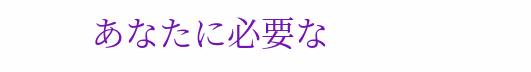あなたに必要な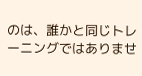のは、誰かと同じトレーニングではありませ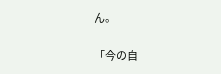ん。

「今の自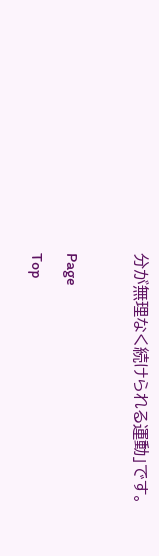分が無理なく続けられる運動」です。

Page
Top